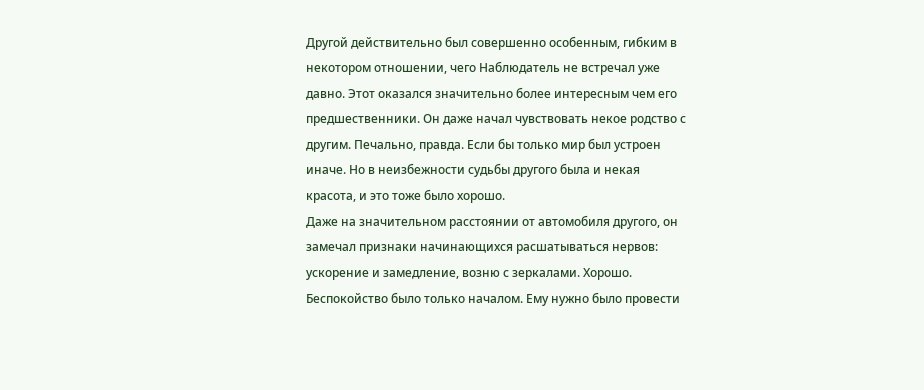Другой действительно был совершенно особенным, гибким в некотором отношении, чего Наблюдатель не встречал уже давно. Этот оказался значительно более интересным чем его предшественники. Он даже начал чувствовать некое родство с другим. Печально, правда. Если бы только мир был устроен иначе. Но в неизбежности судьбы другого была и некая красота, и это тоже было хорошо.
Даже на значительном расстоянии от автомобиля другого, он замечал признаки начинающихся расшатываться нервов: ускорение и замедление, возню с зеркалами. Хорошо. Беспокойство было только началом. Ему нужно было провести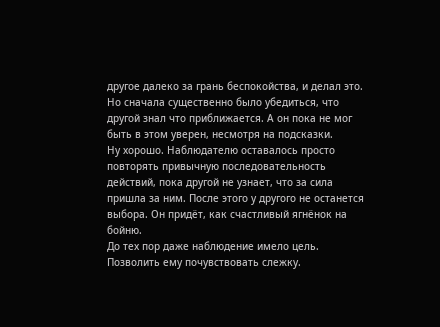другое далеко за грань беспокойства, и делал это. Но сначала существенно было убедиться, что другой знал что приближается. А он пока не мог быть в этом уверен, несмотря на подсказки.
Ну хорошо. Наблюдателю оставалось просто повторять привычную последовательность действий, пока другой не узнает, что за сила пришла за ним. После этого у другого не останется выбора. Он придёт, как счастливый ягнёнок на бойню.
До тех пор даже наблюдение имело цель. Позволить ему почувствовать слежку.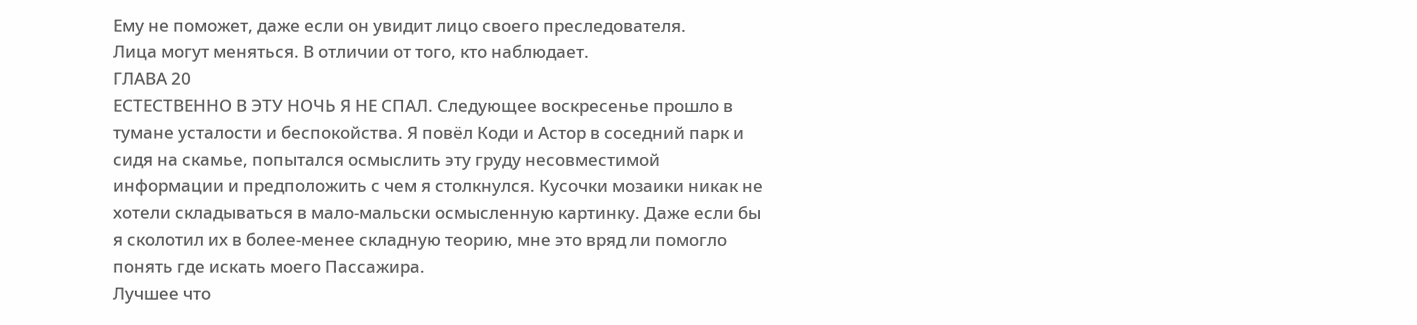Ему не поможет, даже если он увидит лицо своего преследователя.
Лица могут меняться. В отличии от того, кто наблюдает.
ГЛАВА 20
ЕСТЕСТВЕННО В ЭТУ НОЧЬ Я НЕ СПАЛ. Следующее воскресенье прошло в тумане усталости и беспокойства. Я повёл Коди и Астор в соседний парк и сидя на скамье, попытался осмыслить эту груду несовместимой информации и предположить с чем я столкнулся. Кусочки мозаики никак не хотели складываться в мало-мальски осмысленную картинку. Даже если бы я сколотил их в более-менее складную теорию, мне это вряд ли помогло понять где искать моего Пассажира.
Лучшее что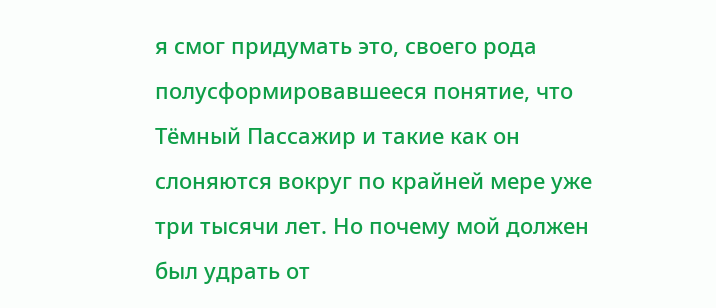я смог придумать это, своего рода полусформировавшееся понятие, что Тёмный Пассажир и такие как он слоняются вокруг по крайней мере уже три тысячи лет. Но почему мой должен был удрать от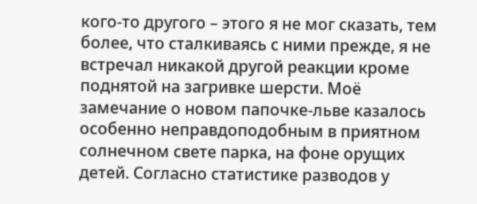кого-то другого – этого я не мог сказать, тем более, что сталкиваясь с ними прежде, я не встречал никакой другой реакции кроме поднятой на загривке шерсти. Моё замечание о новом папочке-льве казалось особенно неправдоподобным в приятном солнечном свете парка, на фоне орущих детей. Согласно статистике разводов у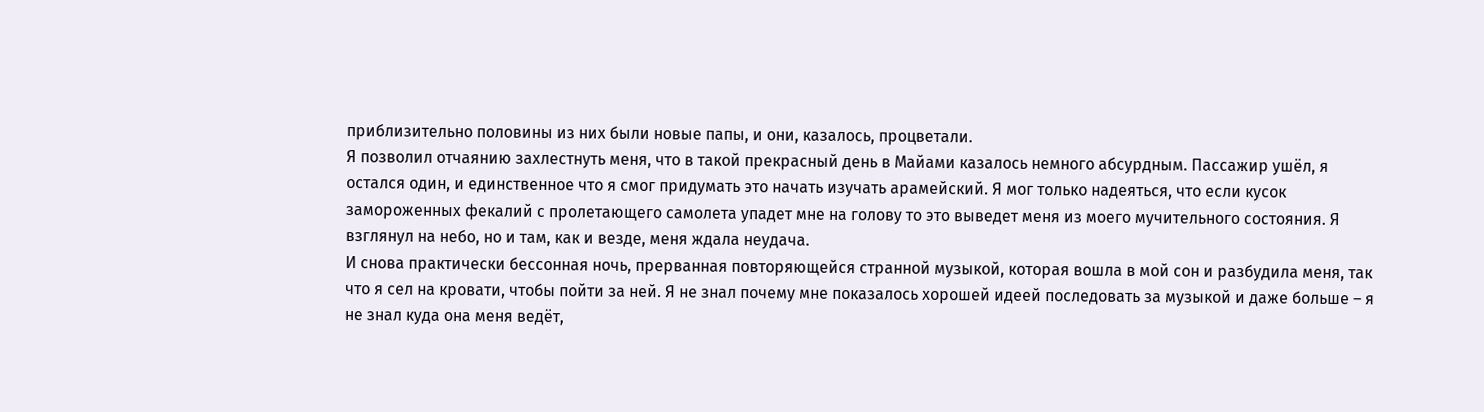приблизительно половины из них были новые папы, и они, казалось, процветали.
Я позволил отчаянию захлестнуть меня, что в такой прекрасный день в Майами казалось немного абсурдным. Пассажир ушёл, я остался один, и единственное что я смог придумать это начать изучать арамейский. Я мог только надеяться, что если кусок замороженных фекалий с пролетающего самолета упадет мне на голову то это выведет меня из моего мучительного состояния. Я взглянул на небо, но и там, как и везде, меня ждала неудача.
И снова практически бессонная ночь, прерванная повторяющейся странной музыкой, которая вошла в мой сон и разбудила меня, так что я сел на кровати, чтобы пойти за ней. Я не знал почему мне показалось хорошей идеей последовать за музыкой и даже больше – я не знал куда она меня ведёт,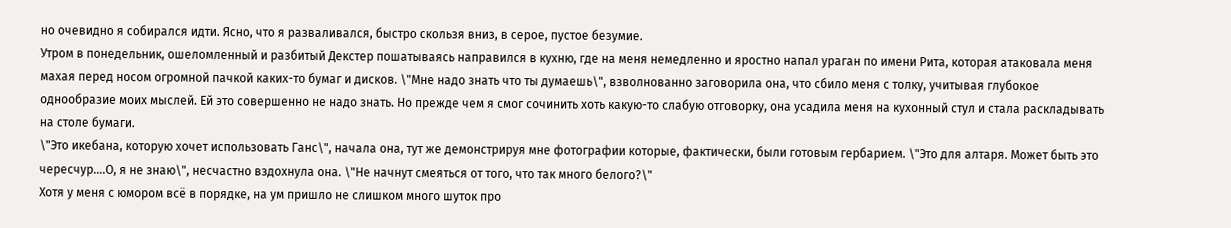но очевидно я собирался идти. Ясно, что я разваливался, быстро скользя вниз, в серое, пустое безумие.
Утром в понедельник, ошеломленный и разбитый Декстер пошатываясь направился в кухню, где на меня немедленно и яростно напал ураган по имени Рита, которая атаковала меня махая перед носом огромной пачкой каких-то бумаг и дисков. \"Мне надо знать что ты думаешь\", взволнованно заговорила она, что сбило меня с толку, учитывая глубокое однообразие моих мыслей. Ей это совершенно не надо знать. Но прежде чем я смог сочинить хоть какую-то слабую отговорку, она усадила меня на кухонный стул и стала раскладывать на столе бумаги.
\"Это икебана, которую хочет использовать Ганс\", начала она, тут же демонстрируя мне фотографии которые, фактически, были готовым гербарием. \"Это для алтаря. Может быть это чересчур….О, я не знаю\", несчастно вздохнула она. \"Не начнут смеяться от того, что так много белого?\"
Хотя у меня с юмором всё в порядке, на ум пришло не слишком много шуток про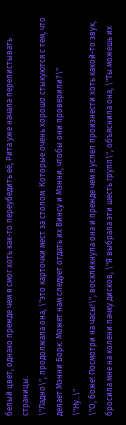белый цвет, однако прежде чем я смог хоть как-то переубедить её, Рита уже начала перелистывать страницы.
\"Ладно\", продолжала она, \"это карточки мест за столом. Которые очень хорошо стыкуются с тем, что делает Мэнни Борк. Может нам следует отдать их Винсу и Мэнни, чтобы они проверили?\"
\"Ну..\"
\"О, боже! Посмотри на часы!\", воскликнула она и прежде чем я успел произнести хоть какой-то звук, бросила мне на колени пачку дисков, \"Я выбрала эти шесть групп\", объяснила она, \"Ты можешь их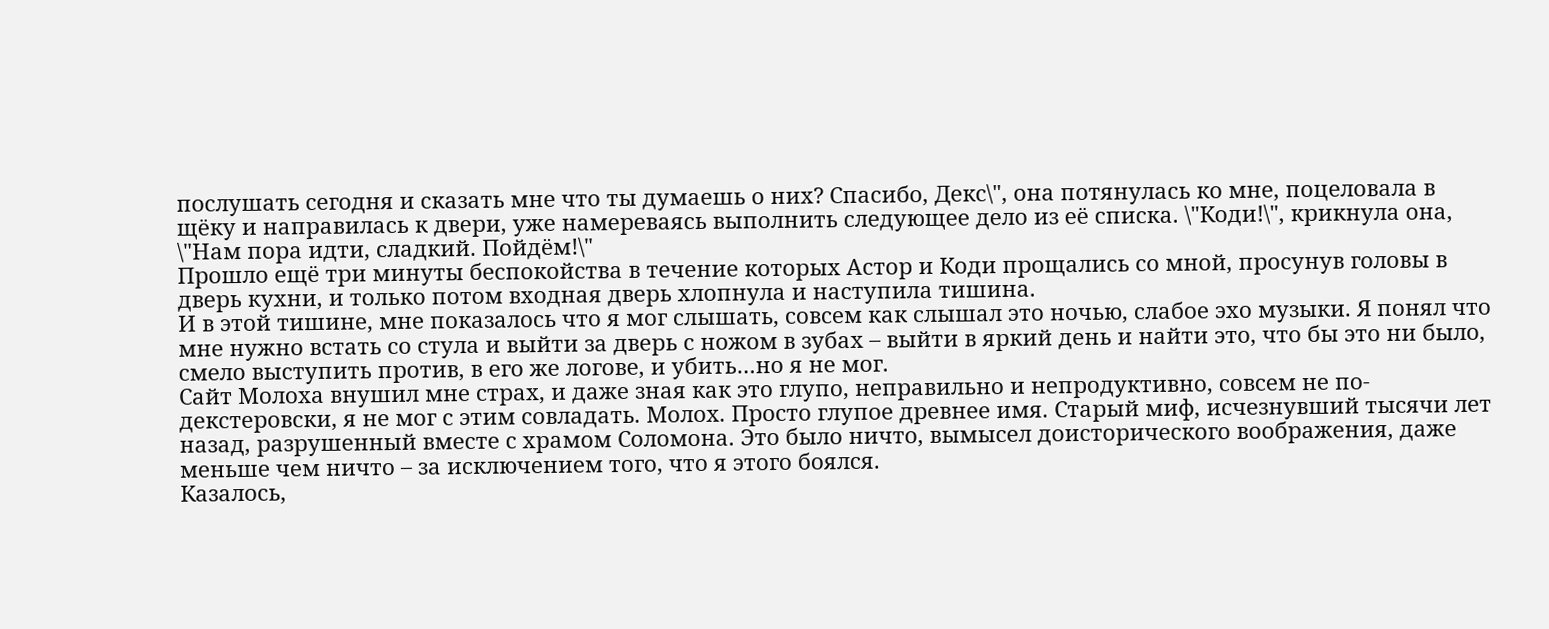послушать сегодня и сказать мне что ты думаешь о них? Спасибо, Декс\", она потянулась ко мне, поцеловала в щёку и направилась к двери, уже намереваясь выполнить следующее дело из её списка. \"Коди!\", крикнула она, \"Нам пора идти, сладкий. Пойдём!\"
Прошло ещё три минуты беспокойства в течение которых Астор и Коди прощались со мной, просунув головы в дверь кухни, и только потом входная дверь хлопнула и наступила тишина.
И в этой тишине, мне показалось что я мог слышать, совсем как слышал это ночью, слабое эхо музыки. Я понял что мне нужно встать со стула и выйти за дверь с ножом в зубах – выйти в яркий день и найти это, что бы это ни было, смело выступить против, в его же логове, и убить…но я не мог.
Сайт Молоха внушил мне страх, и даже зная как это глупо, неправильно и непродуктивно, совсем не по-декстеровски, я не мог с этим совладать. Молох. Просто глупое древнее имя. Старый миф, исчезнувший тысячи лет назад, разрушенный вместе с храмом Соломона. Это было ничто, вымысел доисторического воображения, даже меньше чем ничто – за исключением того, что я этого боялся.
Казалось,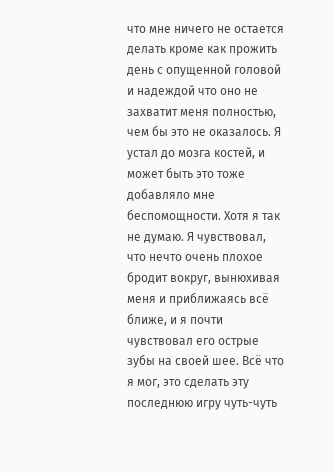что мне ничего не остается делать кроме как прожить день с опущенной головой и надеждой что оно не захватит меня полностью, чем бы это не оказалось. Я устал до мозга костей, и может быть это тоже добавляло мне беспомощности. Хотя я так не думаю. Я чувствовал, что нечто очень плохое бродит вокруг, вынюхивая меня и приближаясь всё ближе, и я почти чувствовал его острые зубы на своей шее. Всё что я мог, это сделать эту последнюю игру чуть-чуть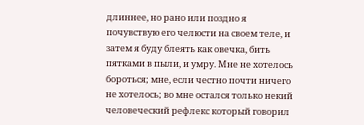длиннее, но рано или поздно я почувствую его челюсти на своем теле, и затем я буду блеять как овечка, бить пятками в пыли, и умру. Мне не хотелось бороться; мне, если честно почти ничего не хотелось; во мне остался только некий человеческий рефлекс который говорил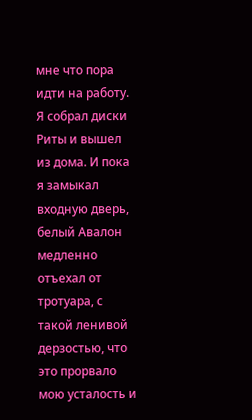мне что пора идти на работу.
Я собрал диски Риты и вышел из дома. И пока я замыкал входную дверь, белый Авалон медленно отъехал от тротуара, с такой ленивой дерзостью, что это прорвало мою усталость и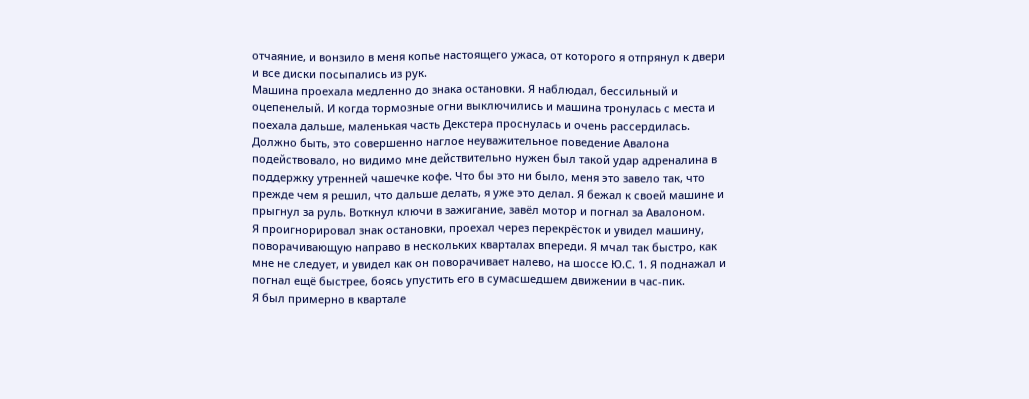отчаяние, и вонзило в меня копье настоящего ужаса, от которого я отпрянул к двери и все диски посыпались из рук.
Машина проехала медленно до знака остановки. Я наблюдал, бессильный и оцепенелый. И когда тормозные огни выключились и машина тронулась с места и поехала дальше, маленькая часть Декстера проснулась и очень рассердилась.
Должно быть, это совершенно наглое неуважительное поведение Авалона подействовало, но видимо мне действительно нужен был такой удар адреналина в поддержку утренней чашечке кофе. Что бы это ни было, меня это завело так, что прежде чем я решил, что дальше делать, я уже это делал. Я бежал к своей машине и прыгнул за руль. Воткнул ключи в зажигание, завёл мотор и погнал за Авалоном.
Я проигнорировал знак остановки, проехал через перекрёсток и увидел машину, поворачивающую направо в нескольких кварталах впереди. Я мчал так быстро, как мне не следует, и увидел как он поворачивает налево, на шоссе Ю.С. 1. Я поднажал и погнал ещё быстрее, боясь упустить его в сумасшедшем движении в час-пик.
Я был примерно в квартале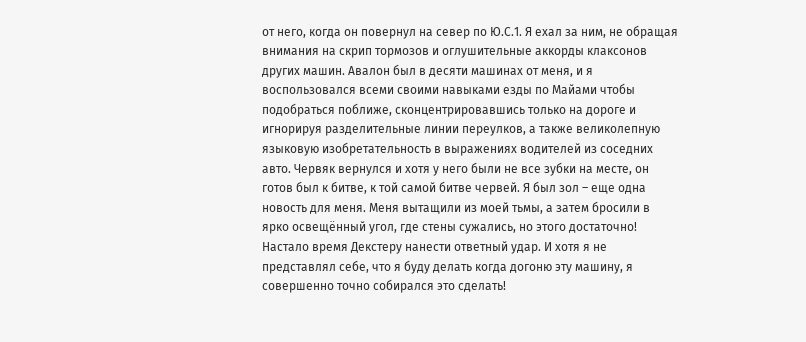от него, когда он повернул на север по Ю.С.1. Я ехал за ним, не обращая внимания на скрип тормозов и оглушительные аккорды клаксонов других машин. Авалон был в десяти машинах от меня, и я воспользовался всеми своими навыками езды по Майами чтобы подобраться поближе, сконцентрировавшись только на дороге и игнорируя разделительные линии переулков, а также великолепную языковую изобретательность в выражениях водителей из соседних авто. Червяк вернулся и хотя у него были не все зубки на месте, он готов был к битве, к той самой битве червей. Я был зол – еще одна новость для меня. Меня вытащили из моей тьмы, а затем бросили в ярко освещённый угол, где стены сужались, но этого достаточно! Настало время Декстеру нанести ответный удар. И хотя я не представлял себе, что я буду делать когда догоню эту машину, я совершенно точно собирался это сделать!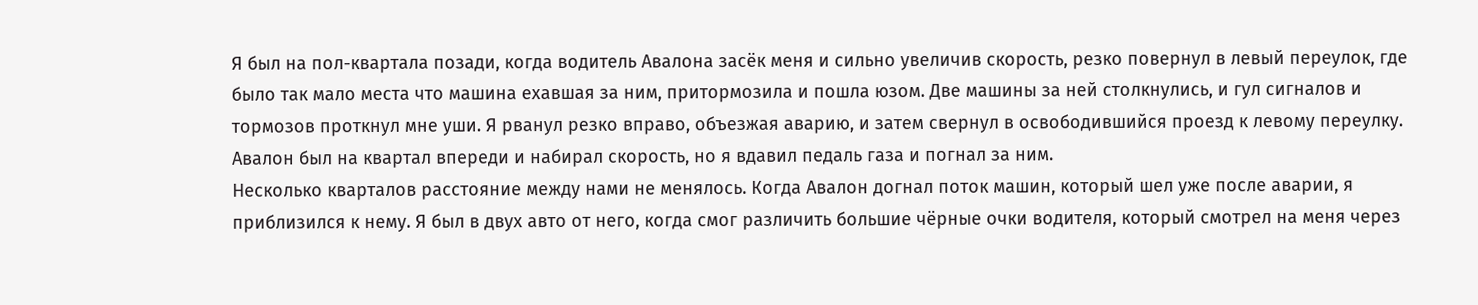Я был на пол-квартала позади, когда водитель Авалона засёк меня и сильно увеличив скорость, резко повернул в левый переулок, где было так мало места что машина ехавшая за ним, притормозила и пошла юзом. Две машины за ней столкнулись, и гул сигналов и тормозов проткнул мне уши. Я рванул резко вправо, объезжая аварию, и затем свернул в освободившийся проезд к левому переулку. Авалон был на квартал впереди и набирал скорость, но я вдавил педаль газа и погнал за ним.
Несколько кварталов расстояние между нами не менялось. Когда Авалон догнал поток машин, который шел уже после аварии, я приблизился к нему. Я был в двух авто от него, когда смог различить большие чёрные очки водителя, который смотрел на меня через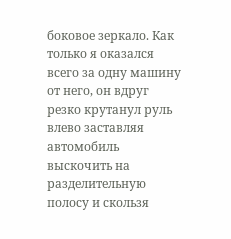боковое зеркало. Как только я оказался всего за одну машину от него, он вдруг резко крутанул руль влево заставляя автомобиль выскочить на разделительную полосу и скользя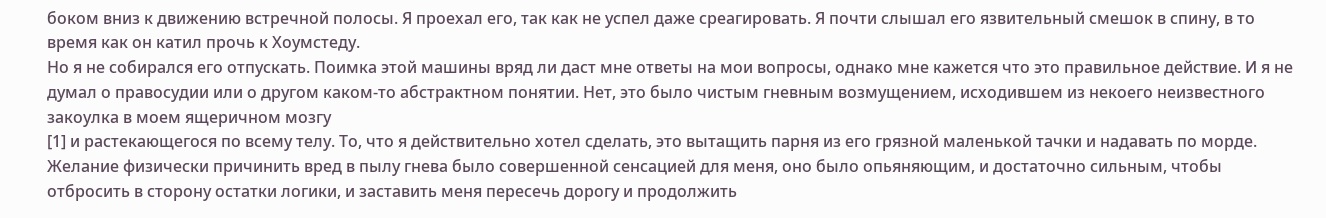боком вниз к движению встречной полосы. Я проехал его, так как не успел даже среагировать. Я почти слышал его язвительный смешок в спину, в то время как он катил прочь к Хоумстеду.
Но я не собирался его отпускать. Поимка этой машины вряд ли даст мне ответы на мои вопросы, однако мне кажется что это правильное действие. И я не думал о правосудии или о другом каком-то абстрактном понятии. Нет, это было чистым гневным возмущением, исходившем из некоего неизвестного закоулка в моем ящеричном мозгу
[1] и растекающегося по всему телу. То, что я действительно хотел сделать, это вытащить парня из его грязной маленькой тачки и надавать по морде. Желание физически причинить вред в пылу гнева было совершенной сенсацией для меня, оно было опьяняющим, и достаточно сильным, чтобы отбросить в сторону остатки логики, и заставить меня пересечь дорогу и продолжить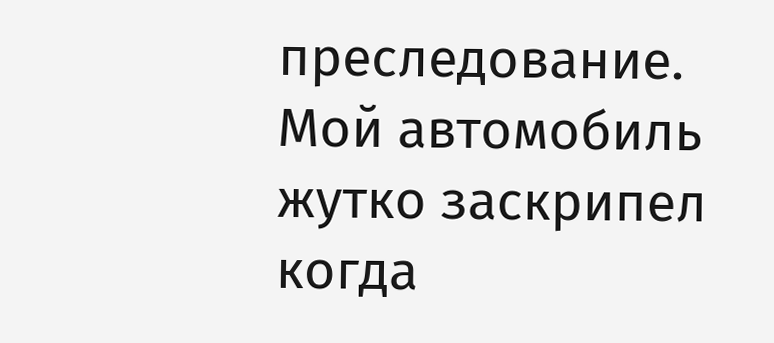преследование.
Мой автомобиль жутко заскрипел когда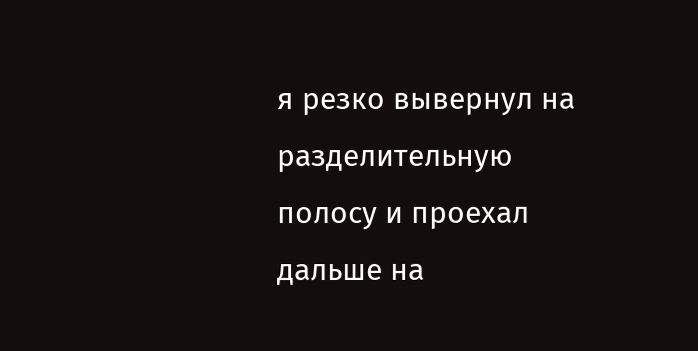я резко вывернул на разделительную полосу и проехал дальше на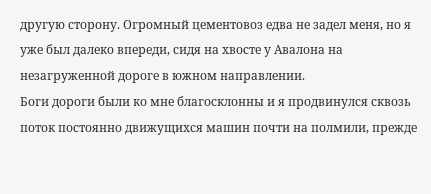другую сторону. Огромный цементовоз едва не задел меня, но я уже был далеко впереди, сидя на хвосте у Авалона на незагруженной дороге в южном направлении.
Боги дороги были ко мне благосклонны и я продвинулся сквозь поток постоянно движущихся машин почти на полмили, прежде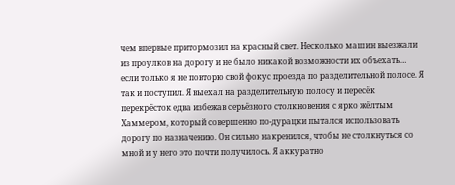чем впервые притормозил на красный свет. Несколько машин выезжали из проулков на дорогу и не было никакой возможности их объехать… если только я не повторю свой фокус проезда по разделительной полосе. Я так и поступил. Я выехал на разделительную полосу и пересёк перекрёсток едва избежав серьёзного столкновения с ярко жёлтым Хаммером, который совершенно по-дурацки пытался использовать дорогу по назначению. Он сильно накренился, чтобы не столкнуться со мной и у него это почти получилось. Я аккуратно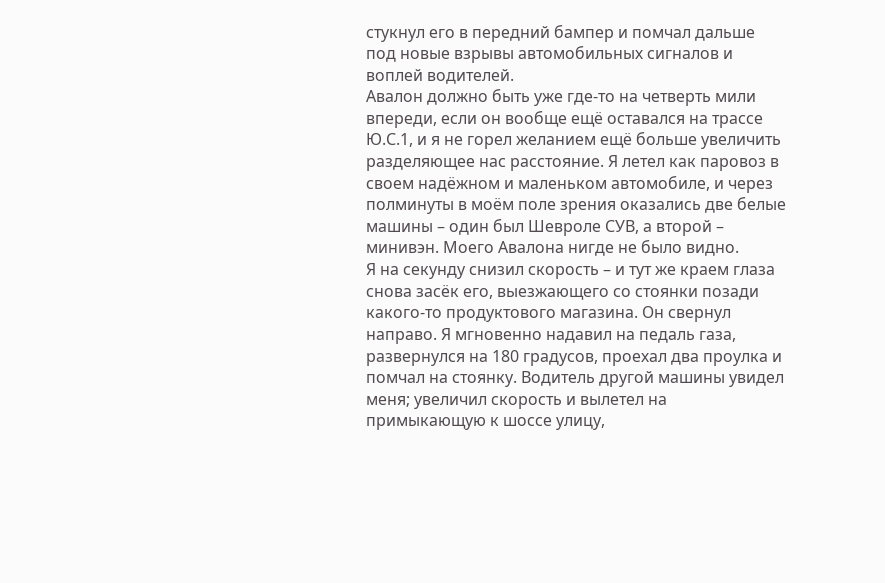стукнул его в передний бампер и помчал дальше под новые взрывы автомобильных сигналов и воплей водителей.
Авалон должно быть уже где-то на четверть мили впереди, если он вообще ещё оставался на трассе Ю.С.1, и я не горел желанием ещё больше увеличить разделяющее нас расстояние. Я летел как паровоз в своем надёжном и маленьком автомобиле, и через полминуты в моём поле зрения оказались две белые машины – один был Шевроле СУВ, а второй – минивэн. Моего Авалона нигде не было видно.
Я на секунду снизил скорость – и тут же краем глаза снова засёк его, выезжающего со стоянки позади какого-то продуктового магазина. Он свернул направо. Я мгновенно надавил на педаль газа, развернулся на 180 градусов, проехал два проулка и помчал на стоянку. Водитель другой машины увидел меня; увеличил скорость и вылетел на примыкающую к шоссе улицу,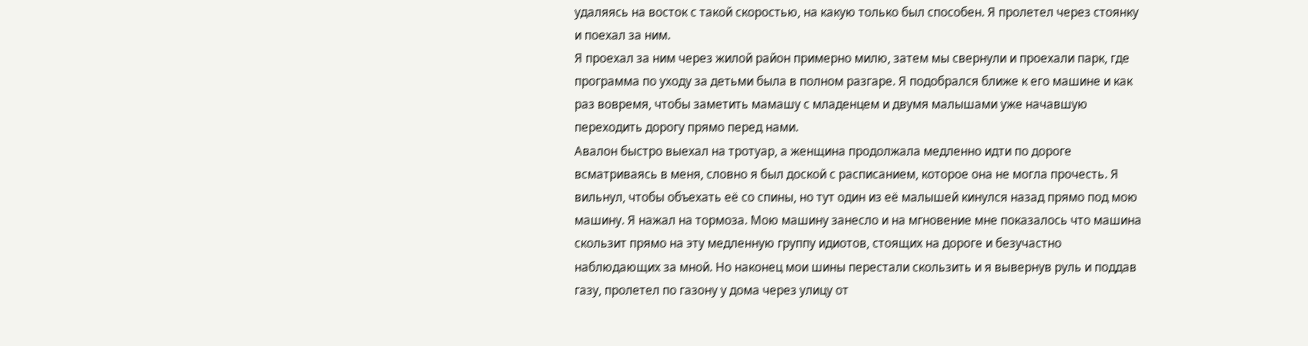удаляясь на восток с такой скоростью, на какую только был способен. Я пролетел через стоянку и поехал за ним.
Я проехал за ним через жилой район примерно милю, затем мы свернули и проехали парк, где программа по уходу за детьми была в полном разгаре. Я подобрался ближе к его машине и как раз вовремя, чтобы заметить мамашу с младенцем и двумя малышами уже начавшую переходить дорогу прямо перед нами.
Авалон быстро выехал на тротуар, а женщина продолжала медленно идти по дороге всматриваясь в меня, словно я был доской с расписанием, которое она не могла прочесть. Я вильнул, чтобы объехать её со спины, но тут один из её малышей кинулся назад прямо под мою машину. Я нажал на тормоза. Мою машину занесло и на мгновение мне показалось что машина скользит прямо на эту медленную группу идиотов, стоящих на дороге и безучастно наблюдающих за мной. Но наконец мои шины перестали скользить и я вывернув руль и поддав газу, пролетел по газону у дома через улицу от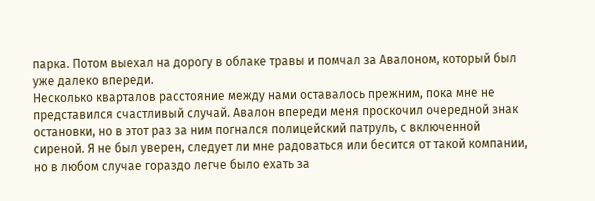парка. Потом выехал на дорогу в облаке травы и помчал за Авалоном, который был уже далеко впереди.
Несколько кварталов расстояние между нами оставалось прежним, пока мне не представился счастливый случай. Авалон впереди меня проскочил очередной знак остановки, но в этот раз за ним погнался полицейский патруль, с включенной сиреной. Я не был уверен, следует ли мне радоваться или бесится от такой компании, но в любом случае гораздо легче было ехать за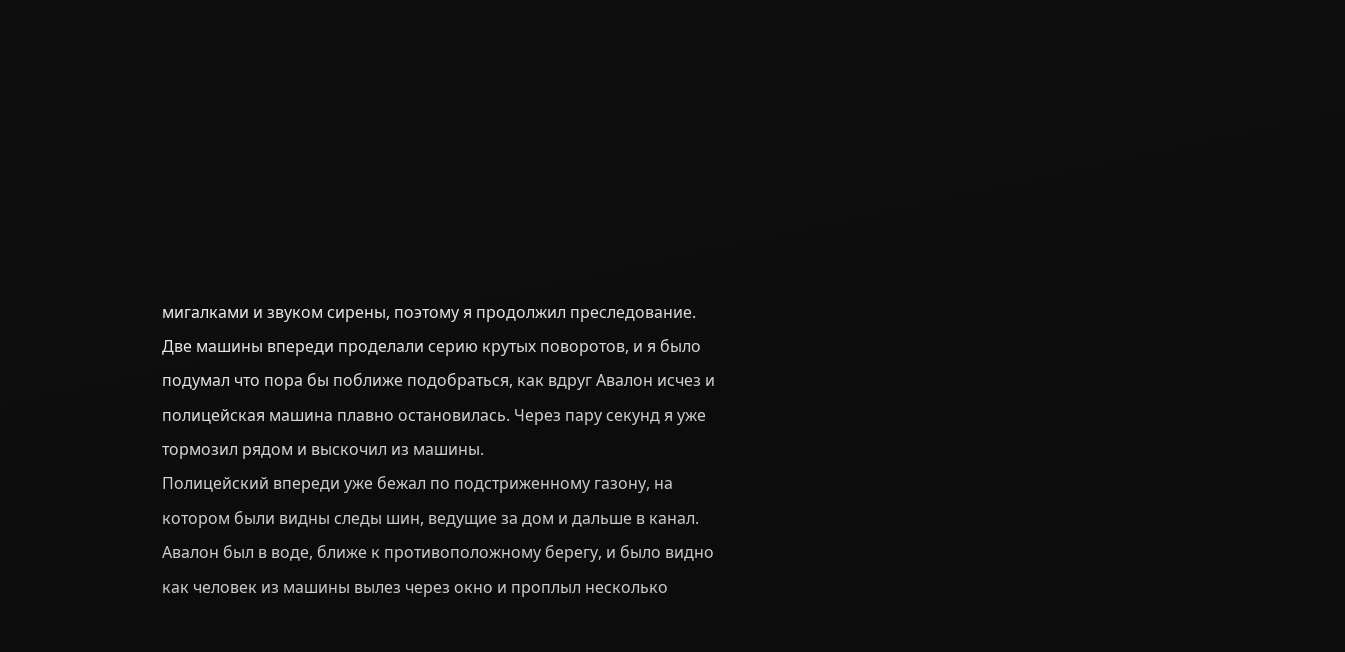мигалками и звуком сирены, поэтому я продолжил преследование.
Две машины впереди проделали серию крутых поворотов, и я было подумал что пора бы поближе подобраться, как вдруг Авалон исчез и полицейская машина плавно остановилась. Через пару секунд я уже тормозил рядом и выскочил из машины.
Полицейский впереди уже бежал по подстриженному газону, на котором были видны следы шин, ведущие за дом и дальше в канал. Авалон был в воде, ближе к противоположному берегу, и было видно как человек из машины вылез через окно и проплыл несколько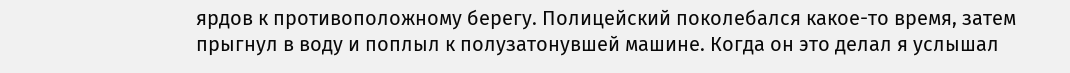ярдов к противоположному берегу. Полицейский поколебался какое-то время, затем прыгнул в воду и поплыл к полузатонувшей машине. Когда он это делал я услышал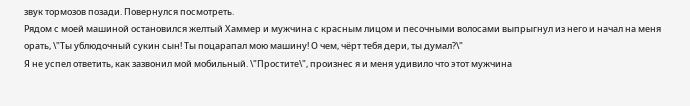звук тормозов позади. Повернулся посмотреть.
Рядом с моей машиной остановился желтый Хаммер и мужчина с красным лицом и песочными волосами выпрыгнул из него и начал на меня орать, \"Ты ублюдочный сукин сын! Ты поцарапал мою машину! О чем, чёрт тебя дери, ты думал?\"
Я не успел ответить, как зазвонил мой мобильный. \"Простите\", произнес я и меня удивило что этот мужчина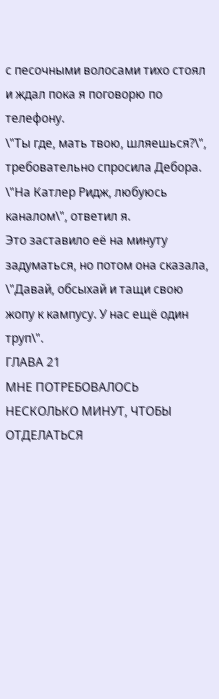с песочными волосами тихо стоял и ждал пока я поговорю по телефону.
\"Ты где, мать твою, шляешься?\", требовательно спросила Дебора.
\"На Катлер Ридж, любуюсь каналом\", ответил я.
Это заставило её на минуту задуматься, но потом она сказала, \"Давай, обсыхай и тащи свою жопу к кампусу. У нас ещё один труп\".
ГЛАВА 21
МНЕ ПОТРЕБОВАЛОСЬ НЕСКОЛЬКО МИНУТ, ЧТОБЫ ОТДЕЛАТЬСЯ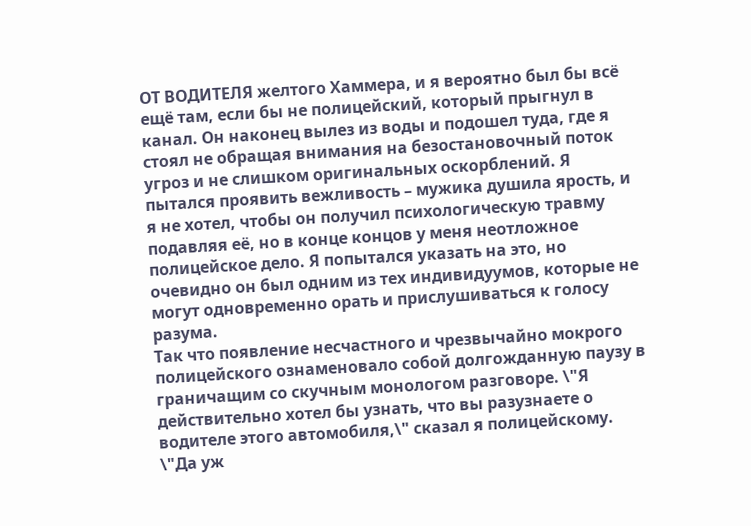ОТ ВОДИТЕЛЯ желтого Хаммера, и я вероятно был бы всё ещё там, если бы не полицейский, который прыгнул в канал. Он наконец вылез из воды и подошел туда, где я стоял не обращая внимания на безостановочный поток угроз и не слишком оригинальных оскорблений. Я пытался проявить вежливость – мужика душила ярость, и я не хотел, чтобы он получил психологическую травму подавляя её, но в конце концов у меня неотложное полицейское дело. Я попытался указать на это, но очевидно он был одним из тех индивидуумов, которые не могут одновременно орать и прислушиваться к голосу разума.
Так что появление несчастного и чрезвычайно мокрого полицейского ознаменовало собой долгожданную паузу в граничащим со скучным монологом разговоре. \"Я действительно хотел бы узнать, что вы разузнаете о водителе этого автомобиля,\" сказал я полицейскому.
\"Да уж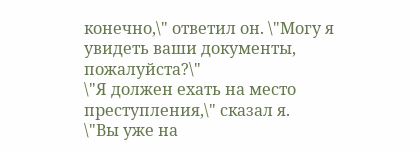конечно,\" ответил он. \"Могу я увидеть ваши документы, пожалуйста?\"
\"Я должен ехать на место преступления,\" сказал я.
\"Вы уже на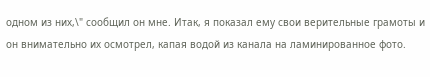одном из них,\" сообщил он мне. Итак, я показал ему свои верительные грамоты и он внимательно их осмотрел, капая водой из канала на ламинированное фото.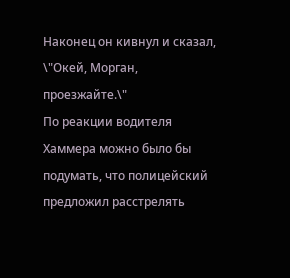Наконец он кивнул и сказал, \"Окей, Морган, проезжайте.\"
По реакции водителя Хаммера можно было бы подумать, что полицейский предложил расстрелять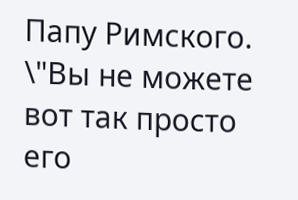Папу Римского. \"Вы не можете вот так просто его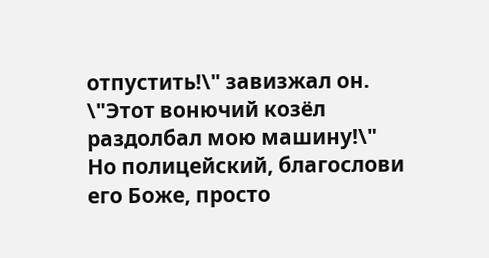отпустить!\" завизжал он. \"Этот вонючий козёл раздолбал мою машину!\"
Но полицейский, благослови его Боже, просто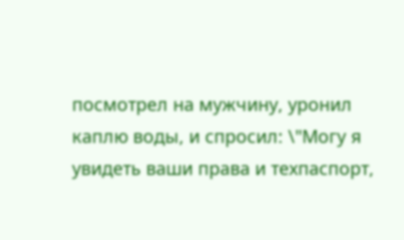посмотрел на мужчину, уронил каплю воды, и спросил: \"Могу я увидеть ваши права и техпаспорт,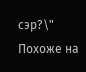сэр?\" Похоже на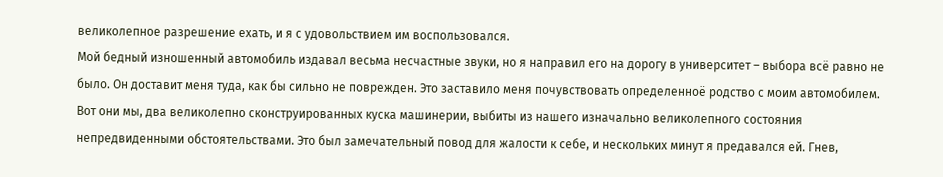великолепное разрешение ехать, и я с удовольствием им воспользовался.
Мой бедный изношенный автомобиль издавал весьма несчастные звуки, но я направил его на дорогу в университет – выбора всё равно не было. Он доставит меня туда, как бы сильно не поврежден. Это заставило меня почувствовать определенноё родство с моим автомобилем. Вот они мы, два великолепно сконструированных куска машинерии, выбиты из нашего изначально великолепного состояния непредвиденными обстоятельствами. Это был замечательный повод для жалости к себе, и нескольких минут я предавался ей. Гнев,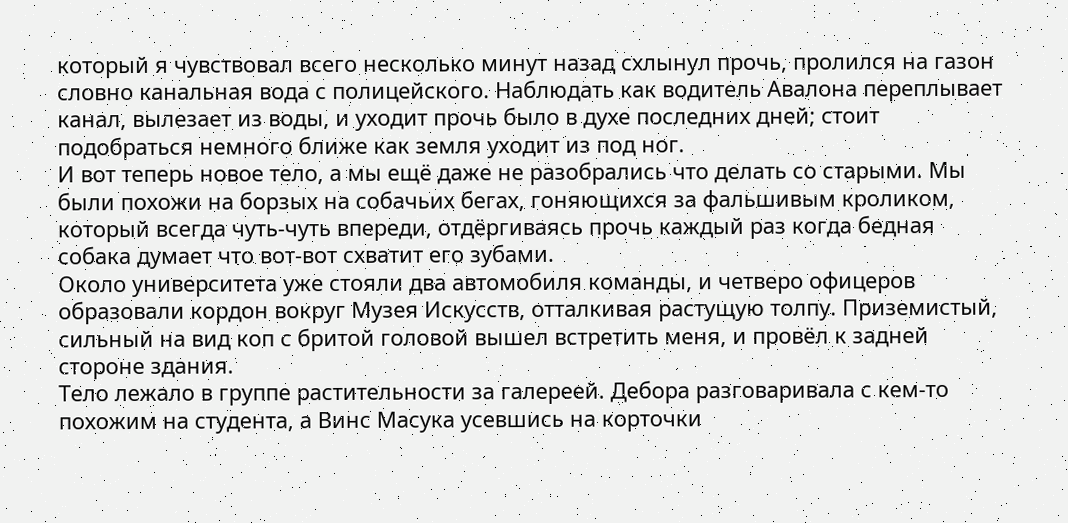который я чувствовал всего несколько минут назад схлынул прочь, пролился на газон словно канальная вода с полицейского. Наблюдать как водитель Авалона переплывает канал, вылезает из воды, и уходит прочь было в духе последних дней; стоит подобраться немного ближе как земля уходит из под ног.
И вот теперь новое тело, а мы ещё даже не разобрались что делать со старыми. Мы были похожи на борзых на собачьих бегах, гоняющихся за фальшивым кроликом, который всегда чуть-чуть впереди, отдёргиваясь прочь каждый раз когда бедная собака думает что вот-вот схватит его зубами.
Около университета уже стояли два автомобиля команды, и четверо офицеров образовали кордон вокруг Музея Искусств, отталкивая растущую толпу. Приземистый, сильный на вид коп с бритой головой вышел встретить меня, и провёл к задней стороне здания.
Тело лежало в группе растительности за галереей. Дебора разговаривала с кем-то похожим на студента, а Винс Масука усевшись на корточки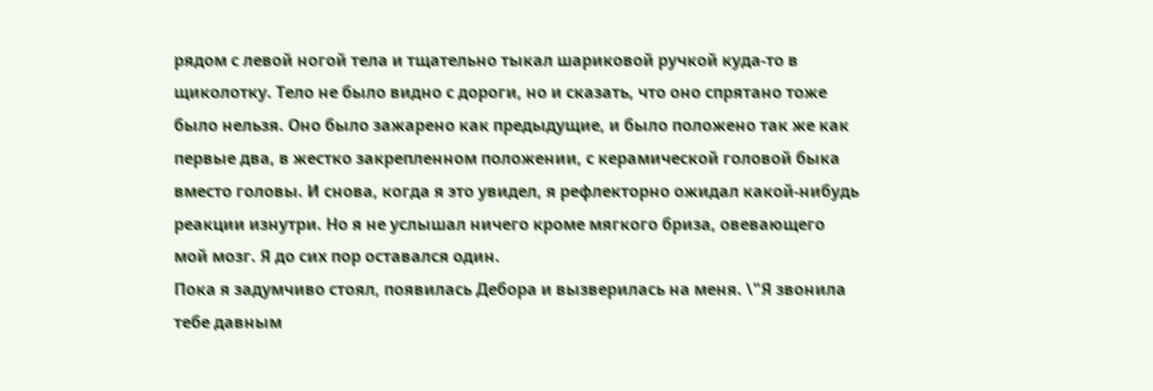рядом с левой ногой тела и тщательно тыкал шариковой ручкой куда-то в щиколотку. Тело не было видно с дороги, но и сказать, что оно спрятано тоже было нельзя. Оно было зажарено как предыдущие, и было положено так же как первые два, в жестко закрепленном положении, с керамической головой быка вместо головы. И снова, когда я это увидел, я рефлекторно ожидал какой-нибудь реакции изнутри. Но я не услышал ничего кроме мягкого бриза, овевающего мой мозг. Я до сих пор оставался один.
Пока я задумчиво стоял, появилась Дебора и вызверилась на меня. \"Я звонила тебе давным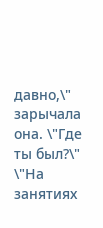давно,\" зарычала она. \"Где ты был?\"
\"На занятиях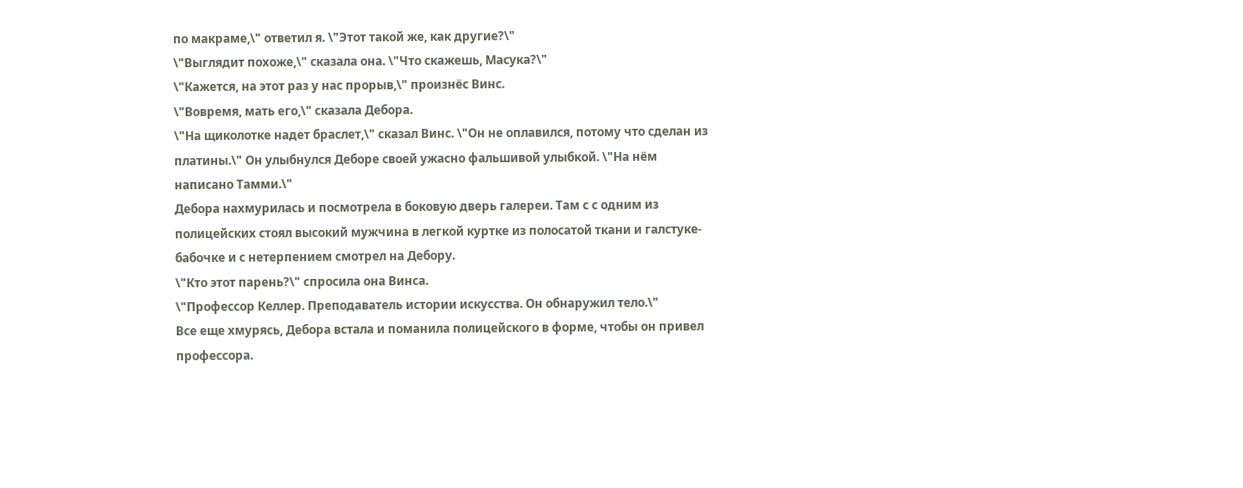по макраме,\" ответил я. \"Этот такой же, как другие?\"
\"Выглядит похоже,\" сказала она. \"Что скажешь, Масука?\"
\"Кажется, на этот раз у нас прорыв,\" произнёс Винс.
\"Вовремя, мать его,\" сказала Дебора.
\"На щиколотке надет браслет,\" сказал Винс. \"Он не оплавился, потому что сделан из платины.\" Он улыбнулся Деборе своей ужасно фальшивой улыбкой. \"На нём написано Тамми.\"
Дебора нахмурилась и посмотрела в боковую дверь галереи. Там с с одним из полицейских стоял высокий мужчина в легкой куртке из полосатой ткани и галстуке-бабочке и с нетерпением смотрел на Дебору.
\"Кто этот парень?\" спросила она Винса.
\"Профессор Келлер. Преподаватель истории искусства. Он обнаружил тело.\"
Все еще хмурясь, Дебора встала и поманила полицейского в форме, чтобы он привел профессора.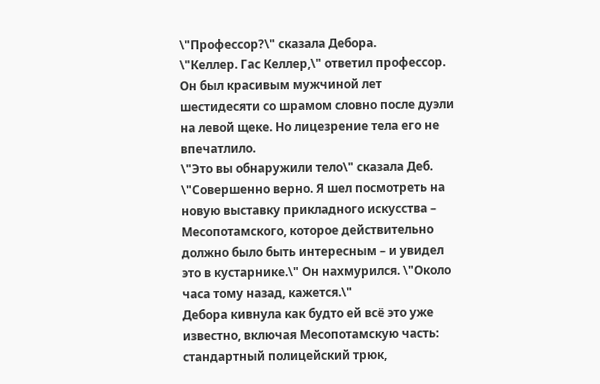\"Профессор?\" сказала Дебора.
\"Келлер. Гас Келлер,\" ответил профессор. Он был красивым мужчиной лет шестидесяти со шрамом словно после дуэли на левой щеке. Но лицезрение тела его не впечатлило.
\"Это вы обнаружили тело\" сказала Деб.
\"Совершенно верно. Я шел посмотреть на новую выставку прикладного искусства – Месопотамского, которое действительно должно было быть интересным – и увидел это в кустарнике.\" Он нахмурился. \"Около часа тому назад, кажется.\"
Дебора кивнула как будто ей всё это уже известно, включая Месопотамскую часть: стандартный полицейский трюк,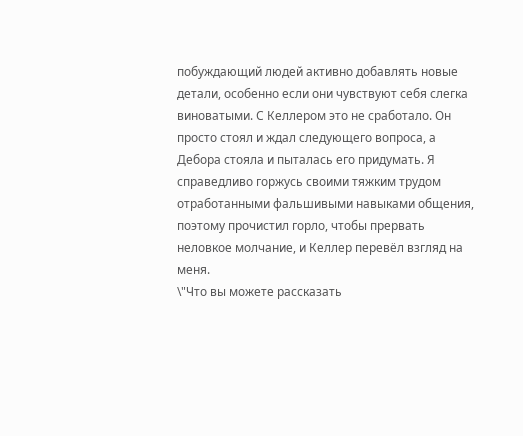побуждающий людей активно добавлять новые детали, особенно если они чувствуют себя слегка виноватыми. С Келлером это не сработало. Он просто стоял и ждал следующего вопроса, а Дебора стояла и пыталась его придумать. Я справедливо горжусь своими тяжким трудом отработанными фальшивыми навыками общения, поэтому прочистил горло, чтобы прервать неловкое молчание, и Келлер перевёл взгляд на меня.
\"Что вы можете рассказать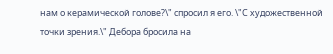нам о керамической голове?\" спросил я его. \"С художественной точки зрения.\" Дебора бросила на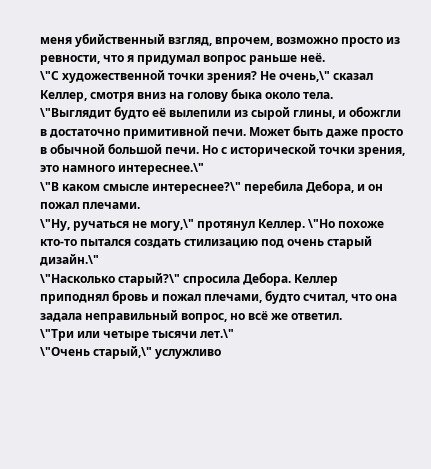меня убийственный взгляд, впрочем, возможно просто из ревности, что я придумал вопрос раньше неё.
\"С художественной точки зрения? Не очень,\" сказал Келлер, смотря вниз на голову быка около тела. \"Выглядит будто её вылепили из сырой глины, и обожгли в достаточно примитивной печи. Может быть даже просто в обычной большой печи. Но с исторической точки зрения, это намного интереснее.\"
\"В каком смысле интереснее?\" перебила Дебора, и он пожал плечами.
\"Ну, ручаться не могу,\" протянул Келлер. \"Но похоже кто-то пытался создать стилизацию под очень старый дизайн.\"
\"Насколько старый?\" спросила Дебора. Келлер приподнял бровь и пожал плечами, будто считал, что она задала неправильный вопрос, но всё же ответил.
\"Три или четыре тысячи лет.\"
\"Очень старый,\" услужливо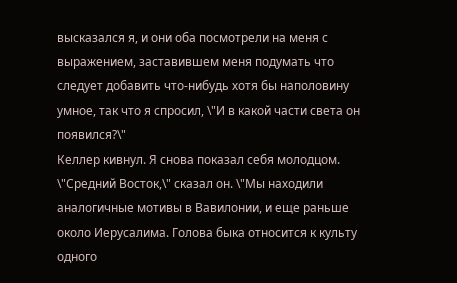высказался я, и они оба посмотрели на меня с выражением, заставившем меня подумать что следует добавить что-нибудь хотя бы наполовину умное, так что я спросил, \"И в какой части света он появился?\"
Келлер кивнул. Я снова показал себя молодцом. \"Средний Восток,\" сказал он. \"Мы находили аналогичные мотивы в Вавилонии, и еще раньше около Иерусалима. Голова быка относится к культу одного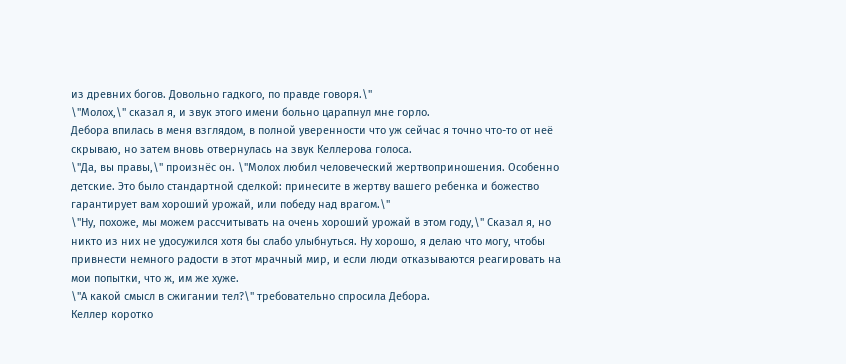из древних богов. Довольно гадкого, по правде говоря.\"
\"Молох,\" сказал я, и звук этого имени больно царапнул мне горло.
Дебора впилась в меня взглядом, в полной уверенности что уж сейчас я точно что-то от неё скрываю, но затем вновь отвернулась на звук Келлерова голоса.
\"Да, вы правы,\" произнёс он. \"Молох любил человеческий жертвоприношения. Особенно детские. Это было стандартной сделкой: принесите в жертву вашего ребенка и божество гарантирует вам хороший урожай, или победу над врагом.\"
\"Ну, похоже, мы можем рассчитывать на очень хороший урожай в этом году,\" Сказал я, но никто из них не удосужился хотя бы слабо улыбнуться. Ну хорошо, я делаю что могу, чтобы привнести немного радости в этот мрачный мир, и если люди отказываются реагировать на мои попытки, что ж, им же хуже.
\"А какой смысл в сжигании тел?\" требовательно спросила Дебора.
Келлер коротко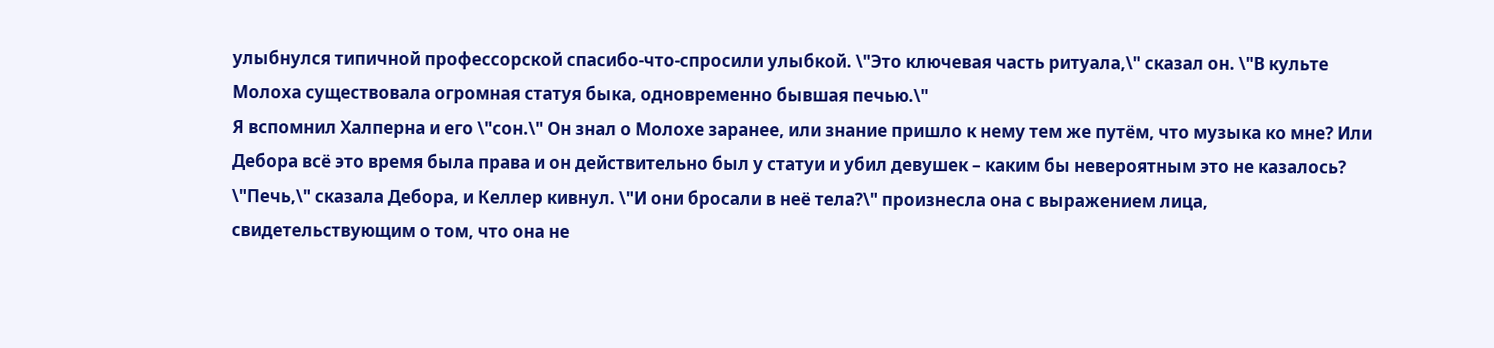улыбнулся типичной профессорской спасибо-что-спросили улыбкой. \"Это ключевая часть ритуала,\" сказал он. \"В культе Молоха существовала огромная статуя быка, одновременно бывшая печью.\"
Я вспомнил Халперна и его \"сон.\" Он знал о Молохе заранее, или знание пришло к нему тем же путём, что музыка ко мне? Или Дебора всё это время была права и он действительно был у статуи и убил девушек – каким бы невероятным это не казалось?
\"Печь,\" сказала Дебора, и Келлер кивнул. \"И они бросали в неё тела?\" произнесла она с выражением лица, свидетельствующим о том, что она не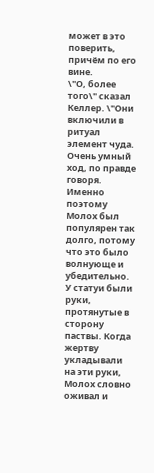может в это поверить, причём по его вине.
\"О, более того\" сказал Келлер. \"Они включили в ритуал элемент чуда. Очень умный ход, по правде говоря. Именно поэтому Молох был популярен так долго, потому что это было волнующе и убедительно. У статуи были руки, протянутые в сторону паствы. Когда жертву укладывали на эти руки, Молох словно оживал и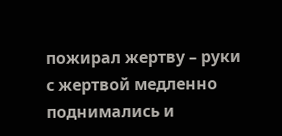пожирал жертву – руки с жертвой медленно поднимались и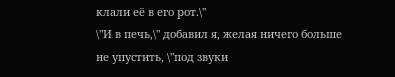клали её в его рот.\"
\"И в печь,\" добавил я, желая ничего больше не упустить, \"под звуки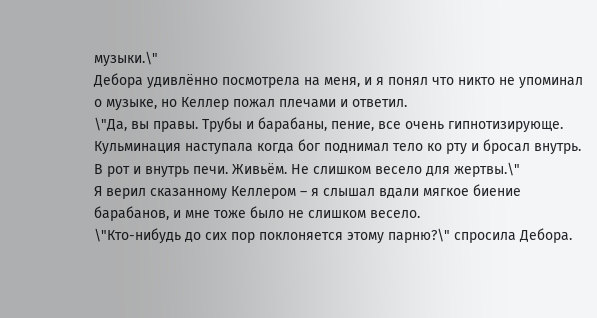музыки.\"
Дебора удивлённо посмотрела на меня, и я понял что никто не упоминал о музыке, но Келлер пожал плечами и ответил.
\"Да, вы правы. Трубы и барабаны, пение, все очень гипнотизирующе. Кульминация наступала когда бог поднимал тело ко рту и бросал внутрь. В рот и внутрь печи. Живьём. Не слишком весело для жертвы.\"
Я верил сказанному Келлером – я слышал вдали мягкое биение барабанов, и мне тоже было не слишком весело.
\"Кто-нибудь до сих пор поклоняется этому парню?\" спросила Дебора.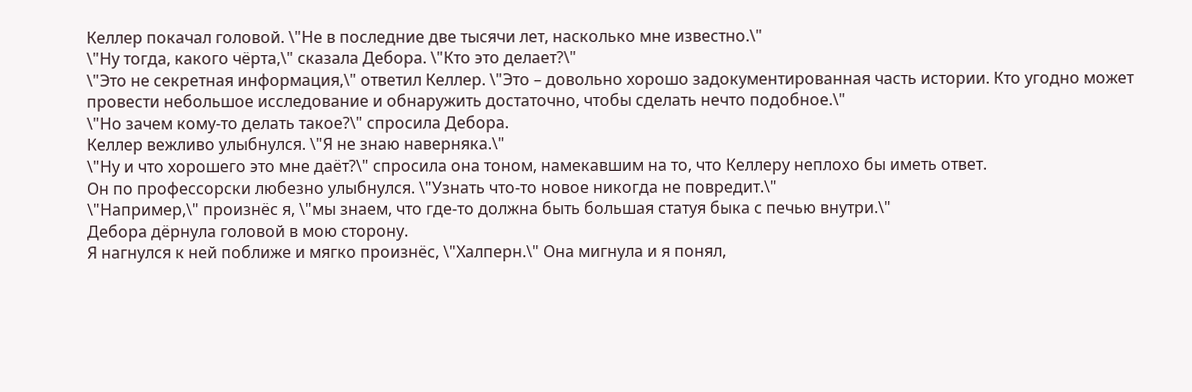Келлер покачал головой. \"Не в последние две тысячи лет, насколько мне известно.\"
\"Ну тогда, какого чёрта,\" сказала Дебора. \"Кто это делает?\"
\"Это не секретная информация,\" ответил Келлер. \"Это – довольно хорошо задокументированная часть истории. Кто угодно может провести небольшое исследование и обнаружить достаточно, чтобы сделать нечто подобное.\"
\"Но зачем кому-то делать такое?\" спросила Дебора.
Келлер вежливо улыбнулся. \"Я не знаю наверняка.\"
\"Ну и что хорошего это мне даёт?\" спросила она тоном, намекавшим на то, что Келлеру неплохо бы иметь ответ.
Он по профессорски любезно улыбнулся. \"Узнать что-то новое никогда не повредит.\"
\"Например,\" произнёс я, \"мы знаем, что где-то должна быть большая статуя быка с печью внутри.\"
Дебора дёрнула головой в мою сторону.
Я нагнулся к ней поближе и мягко произнёс, \"Халперн.\" Она мигнула и я понял,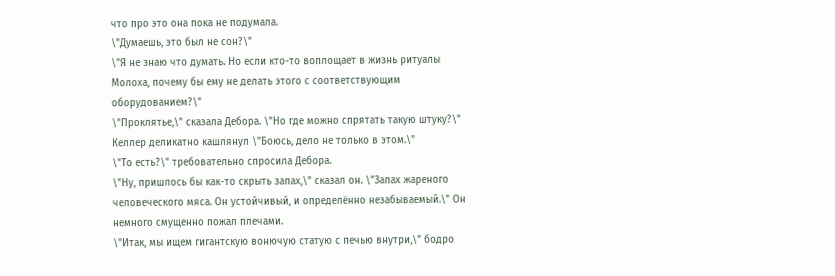что про это она пока не подумала.
\"Думаешь, это был не сон?\"
\"Я не знаю что думать. Но если кто-то воплощает в жизнь ритуалы Молоха, почему бы ему не делать этого с соответствующим оборудованием?\"
\"Проклятье,\" сказала Дебора. \"Но где можно спрятать такую штуку?\"
Келлер деликатно кашлянул \"Боюсь, дело не только в этом.\"
\"То есть?\" требовательно спросила Дебора.
\"Ну, пришлось бы как-то скрыть запах,\" сказал он. \"Запах жареного человеческого мяса. Он устойчивый, и определённо незабываемый.\" Он немного смущенно пожал плечами.
\"Итак, мы ищем гигантскую вонючую статую с печью внутри,\" бодро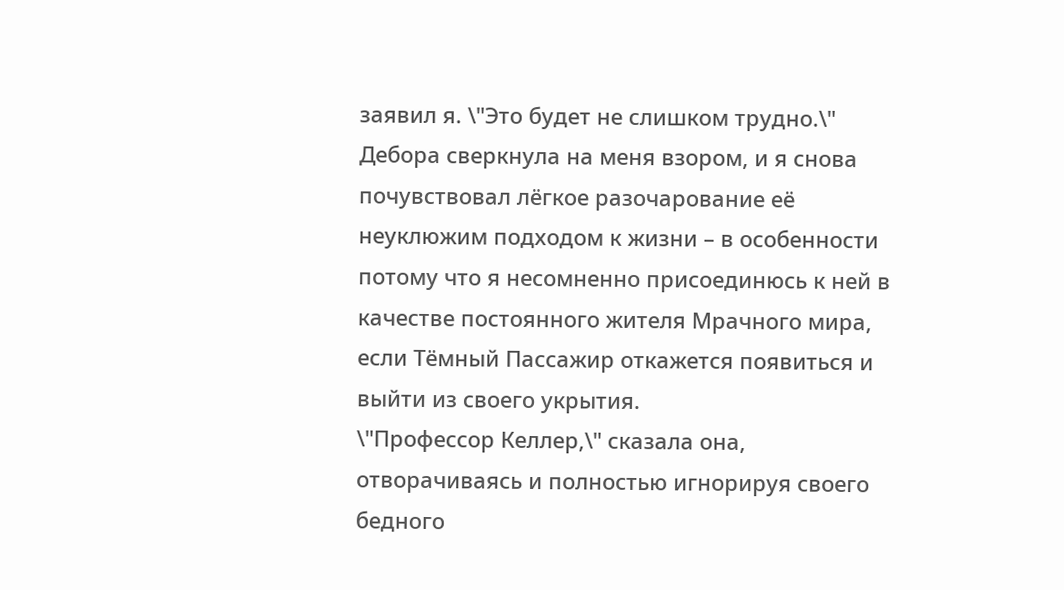заявил я. \"Это будет не слишком трудно.\"
Дебора сверкнула на меня взором, и я снова почувствовал лёгкое разочарование её неуклюжим подходом к жизни – в особенности потому что я несомненно присоединюсь к ней в качестве постоянного жителя Мрачного мира, если Тёмный Пассажир откажется появиться и выйти из своего укрытия.
\"Профессор Келлер,\" сказала она, отворачиваясь и полностью игнорируя своего бедного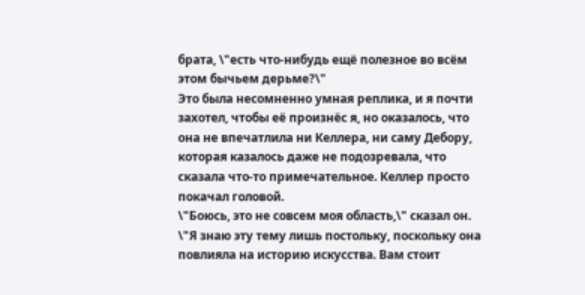брата, \"есть что-нибудь ещё полезное во всём этом бычьем дерьме?\"
Это была несомненно умная реплика, и я почти захотел, чтобы её произнёс я, но оказалось, что она не впечатлила ни Келлера, ни саму Дебору, которая казалось даже не подозревала, что сказала что-то примечательное. Келлер просто покачал головой.
\"Боюсь, это не совсем моя область,\" сказал он. \"Я знаю эту тему лишь постольку, поскольку она повлияла на историю искусства. Вам стоит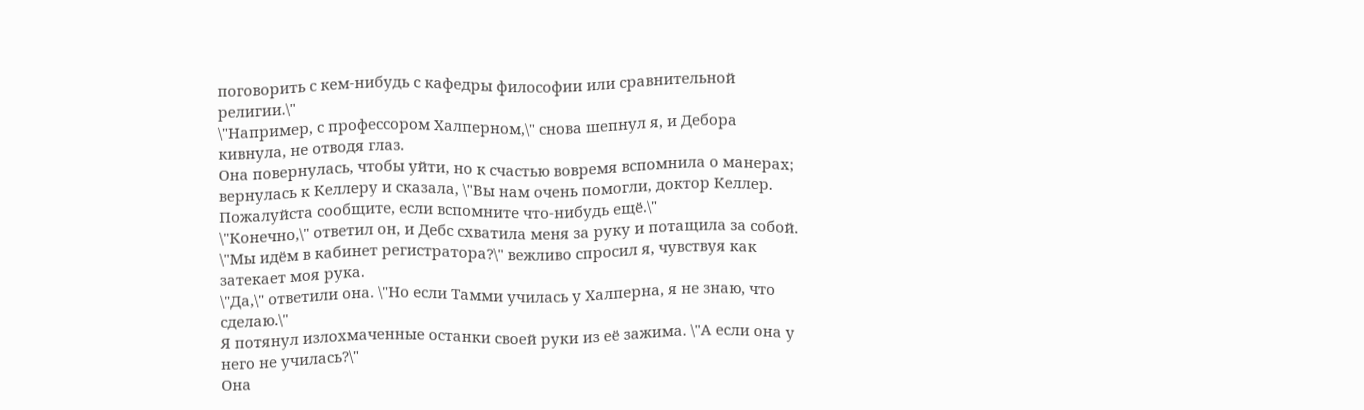поговорить с кем-нибудь с кафедры философии или сравнительной религии.\"
\"Например, с профессором Халперном,\" снова шепнул я, и Дебора кивнула, не отводя глаз.
Она повернулась, чтобы уйти, но к счастью вовремя вспомнила о манерах; вернулась к Келлеру и сказала, \"Вы нам очень помогли, доктор Келлер. Пожалуйста сообщите, если вспомните что-нибудь ещё.\"
\"Конечно,\" ответил он, и Дебс схватила меня за руку и потащила за собой.
\"Мы идём в кабинет регистратора?\" вежливо спросил я, чувствуя как затекает моя рука.
\"Да,\" ответили она. \"Но если Тамми училась у Халперна, я не знаю, что сделаю.\"
Я потянул излохмаченные останки своей руки из её зажима. \"А если она у него не училась?\"
Она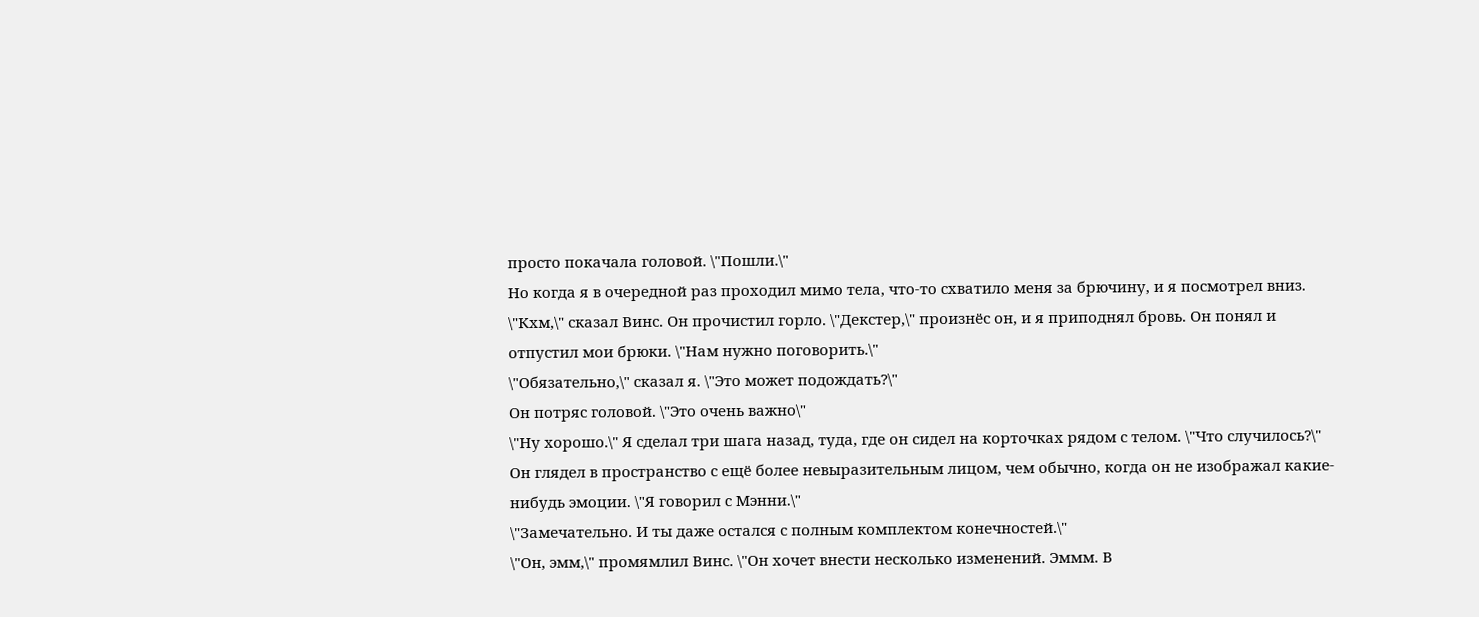просто покачала головой. \"Пошли.\"
Но когда я в очередной раз проходил мимо тела, что-то схватило меня за брючину, и я посмотрел вниз.
\"Кхм,\" сказал Винс. Он прочистил горло. \"Декстер,\" произнёс он, и я приподнял бровь. Он понял и отпустил мои брюки. \"Нам нужно поговорить.\"
\"Обязательно,\" сказал я. \"Это может подождать?\"
Он потряс головой. \"Это очень важно\"
\"Ну хорошо.\" Я сделал три шага назад, туда, где он сидел на корточках рядом с телом. \"Что случилось?\"
Он глядел в пространство с ещё более невыразительным лицом, чем обычно, когда он не изображал какие-нибудь эмоции. \"Я говорил с Мэнни.\"
\"Замечательно. И ты даже остался с полным комплектом конечностей.\"
\"Он, эмм,\" промямлил Винс. \"Он хочет внести несколько изменений. Эммм. В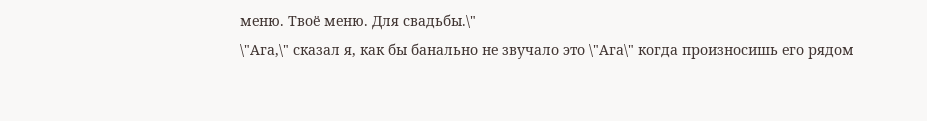меню. Твоё меню. Для свадьбы.\"
\"Ага,\" сказал я, как бы банально не звучало это \"Ага\" когда произносишь его рядом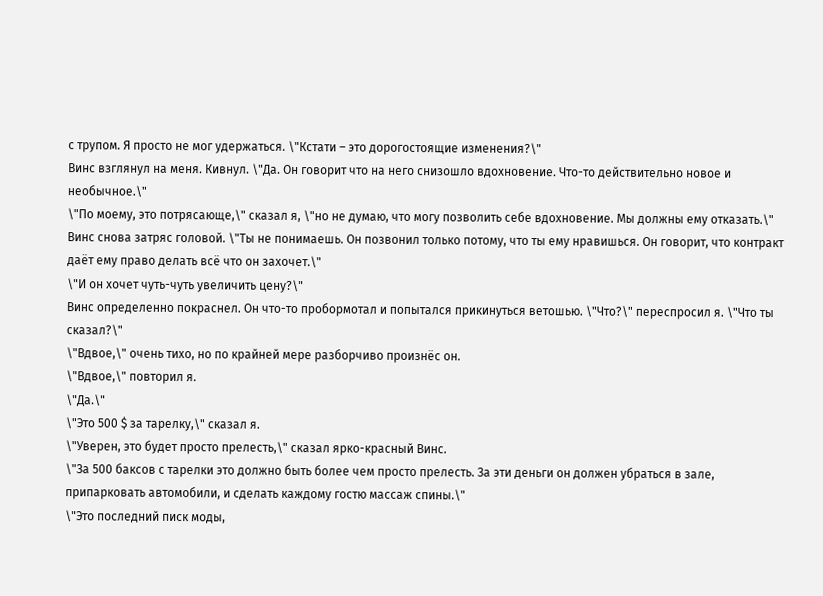с трупом. Я просто не мог удержаться. \"Кстати – это дорогостоящие изменения?\"
Винс взглянул на меня. Кивнул. \"Да. Он говорит что на него снизошло вдохновение. Что-то действительно новое и необычное.\"
\"По моему, это потрясающе,\" сказал я, \"но не думаю, что могу позволить себе вдохновение. Мы должны ему отказать.\"
Винс снова затряс головой. \"Ты не понимаешь. Он позвонил только потому, что ты ему нравишься. Он говорит, что контракт даёт ему право делать всё что он захочет.\"
\"И он хочет чуть-чуть увеличить цену?\"
Винс определенно покраснел. Он что-то пробормотал и попытался прикинуться ветошью. \"Что?\" переспросил я. \"Что ты сказал?\"
\"Вдвое,\" очень тихо, но по крайней мере разборчиво произнёс он.
\"Вдвое,\" повторил я.
\"Да.\"
\"Это 500 $ за тарелку,\" сказал я.
\"Уверен, это будет просто прелесть,\" сказал ярко-красный Винс.
\"За 500 баксов с тарелки это должно быть более чем просто прелесть. За эти деньги он должен убраться в зале, припарковать автомобили, и сделать каждому гостю массаж спины.\"
\"Это последний писк моды,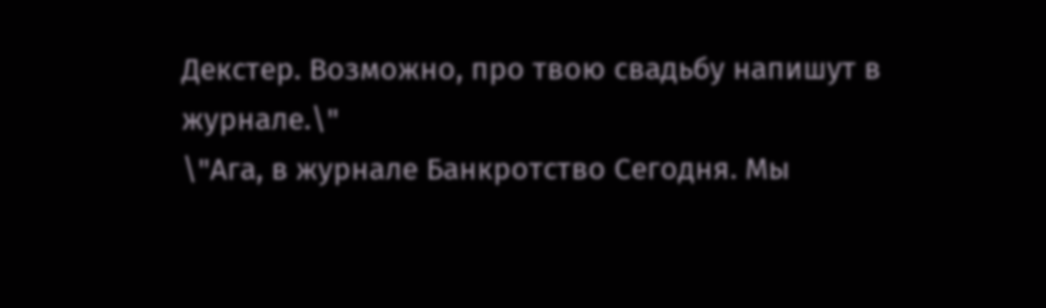Декстер. Возможно, про твою свадьбу напишут в журнале.\"
\"Ага, в журнале Банкротство Сегодня. Мы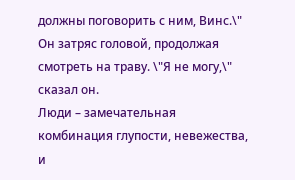должны поговорить с ним, Винс.\"
Он затряс головой, продолжая смотреть на траву. \"Я не могу,\" сказал он.
Люди – замечательная комбинация глупости, невежества, и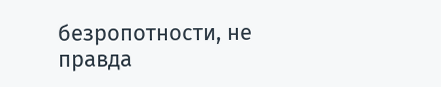безропотности, не правда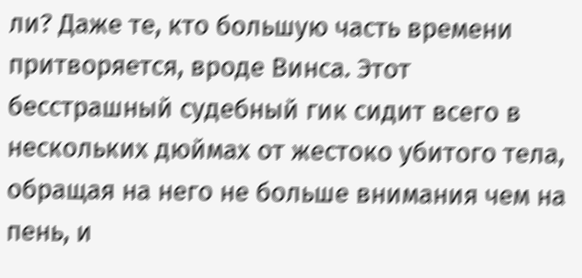ли? Даже те, кто большую часть времени притворяется, вроде Винса. Этот бесстрашный судебный гик сидит всего в нескольких дюймах от жестоко убитого тела, обращая на него не больше внимания чем на пень, и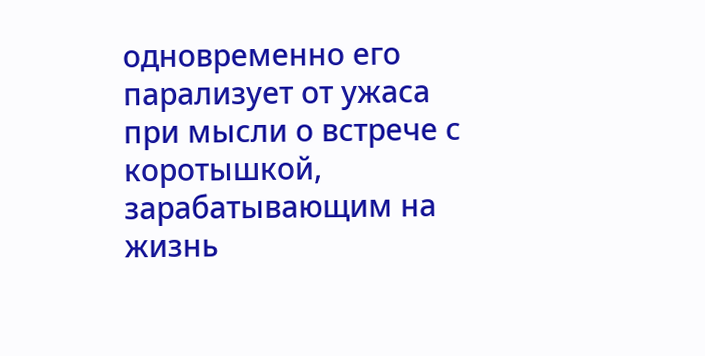одновременно его парализует от ужаса при мысли о встрече с коротышкой, зарабатывающим на жизнь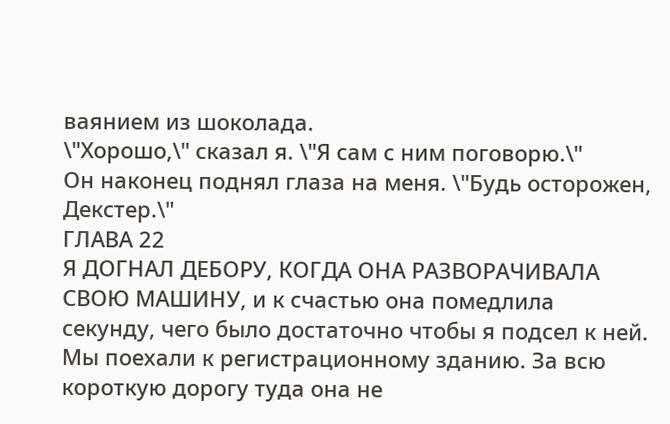ваянием из шоколада.
\"Хорошо,\" сказал я. \"Я сам с ним поговорю.\"
Он наконец поднял глаза на меня. \"Будь осторожен, Декстер.\"
ГЛАВА 22
Я ДОГНАЛ ДЕБОРУ, КОГДА ОНА РАЗВОРАЧИВАЛА СВОЮ МАШИНУ, и к счастью она помедлила секунду, чего было достаточно чтобы я подсел к ней. Мы поехали к регистрационному зданию. За всю короткую дорогу туда она не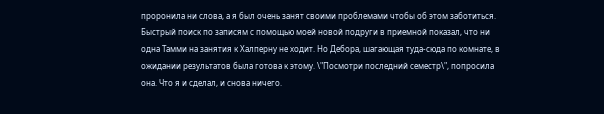проронила ни слова, а я был очень занят своими проблемами чтобы об этом заботиться.
Быстрый поиск по записям с помощью моей новой подруги в приемной показал, что ни одна Тамми на занятия к Халперну не ходит. Но Дебора, шагающая туда-сюда по комнате, в ожидании результатов была готова к этому. \"Посмотри последний семестр\", попросила она. Что я и сделал, и снова ничего.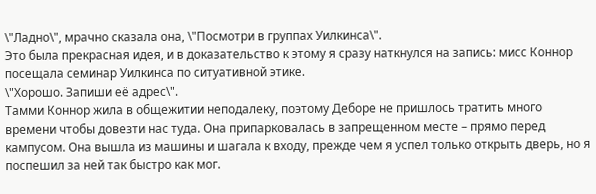\"Ладно\", мрачно сказала она, \"Посмотри в группах Уилкинса\".
Это была прекрасная идея, и в доказательство к этому я сразу наткнулся на запись: мисс Коннор посещала семинар Уилкинса по ситуативной этике.
\"Хорошо. Запиши её адрес\".
Тамми Коннор жила в общежитии неподалеку, поэтому Деборе не пришлось тратить много времени чтобы довезти нас туда. Она припарковалась в запрещенном месте – прямо перед кампусом. Она вышла из машины и шагала к входу, прежде чем я успел только открыть дверь, но я поспешил за ней так быстро как мог.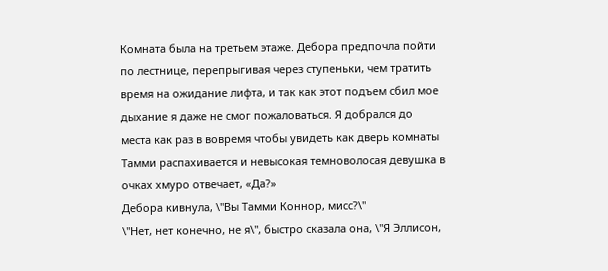Комната была на третьем этаже. Дебора предпочла пойти по лестнице, перепрыгивая через ступеньки, чем тратить время на ожидание лифта, и так как этот подъем сбил мое дыхание я даже не смог пожаловаться. Я добрался до места как раз в вовремя чтобы увидеть как дверь комнаты Тамми распахивается и невысокая темноволосая девушка в очках хмуро отвечает, «Да?»
Дебора кивнула, \"Вы Тамми Коннор, мисс?\"
\"Нет, нет конечно, не я\", быстро сказала она, \"Я Эллисон,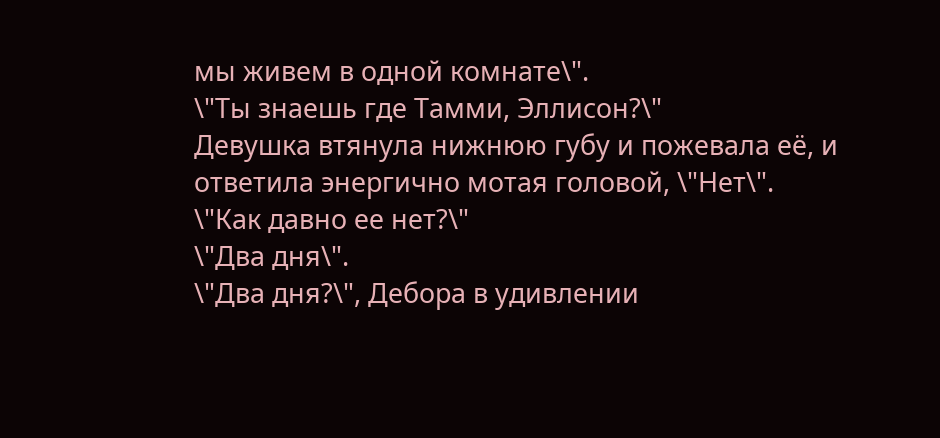мы живем в одной комнате\".
\"Ты знаешь где Тамми, Эллисон?\"
Девушка втянула нижнюю губу и пожевала её, и ответила энергично мотая головой, \"Нет\".
\"Как давно ее нет?\"
\"Два дня\".
\"Два дня?\", Дебора в удивлении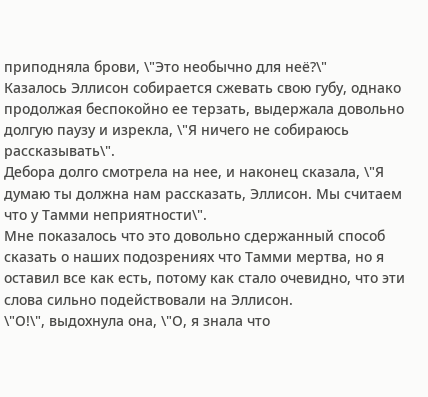приподняла брови, \"Это необычно для неё?\"
Казалось Эллисон собирается сжевать свою губу, однако продолжая беспокойно ее терзать, выдержала довольно долгую паузу и изрекла, \"Я ничего не собираюсь рассказывать\".
Дебора долго смотрела на нее, и наконец сказала, \"Я думаю ты должна нам рассказать, Эллисон. Мы считаем что у Тамми неприятности\".
Мне показалось что это довольно сдержанный способ сказать о наших подозрениях что Тамми мертва, но я оставил все как есть, потому как стало очевидно, что эти слова сильно подействовали на Эллисон.
\"О!\", выдохнула она, \"О, я знала что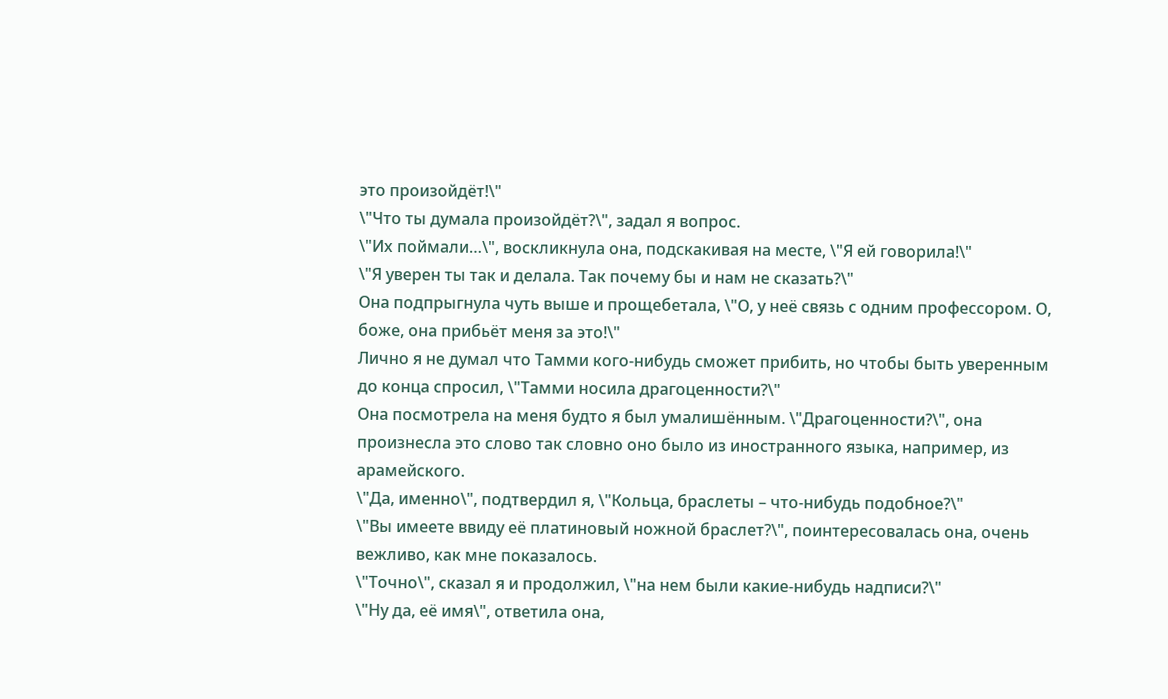это произойдёт!\"
\"Что ты думала произойдёт?\", задал я вопрос.
\"Их поймали…\", воскликнула она, подскакивая на месте, \"Я ей говорила!\"
\"Я уверен ты так и делала. Так почему бы и нам не сказать?\"
Она подпрыгнула чуть выше и прощебетала, \"О, у неё связь с одним профессором. О, боже, она прибьёт меня за это!\"
Лично я не думал что Тамми кого-нибудь сможет прибить, но чтобы быть уверенным до конца спросил, \"Тамми носила драгоценности?\"
Она посмотрела на меня будто я был умалишённым. \"Драгоценности?\", она произнесла это слово так словно оно было из иностранного языка, например, из арамейского.
\"Да, именно\", подтвердил я, \"Кольца, браслеты – что-нибудь подобное?\"
\"Вы имеете ввиду её платиновый ножной браслет?\", поинтересовалась она, очень вежливо, как мне показалось.
\"Точно\", сказал я и продолжил, \"на нем были какие-нибудь надписи?\"
\"Ну да, её имя\", ответила она,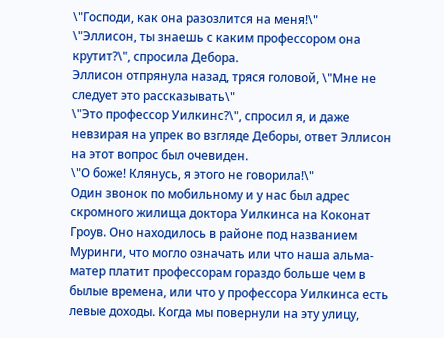\"Господи, как она разозлится на меня!\"
\"Эллисон, ты знаешь с каким профессором она крутит?\", спросила Дебора.
Эллисон отпрянула назад, тряся головой, \"Мне не следует это рассказывать\"
\"Это профессор Уилкинс?\", спросил я, и даже невзирая на упрек во взгляде Деборы, ответ Эллисон на этот вопрос был очевиден.
\"О боже! Клянусь, я этого не говорила!\"
Один звонок по мобильному и у нас был адрес скромного жилища доктора Уилкинса на Коконат Гроув. Оно находилось в районе под названием Муринги, что могло означать или что наша альма-матер платит профессорам гораздо больше чем в былые времена, или что у профессора Уилкинса есть левые доходы. Когда мы повернули на эту улицу,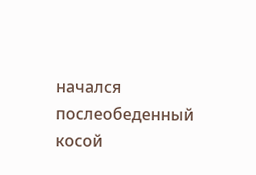начался послеобеденный косой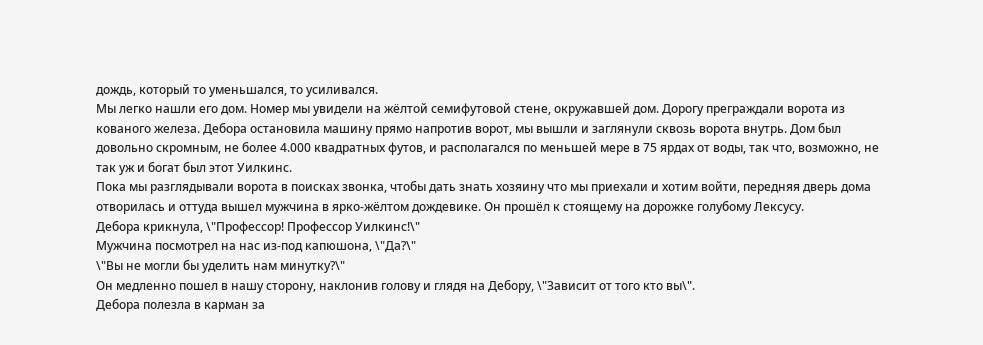дождь, который то уменьшался, то усиливался.
Мы легко нашли его дом. Номер мы увидели на жёлтой семифутовой стене, окружавшей дом. Дорогу преграждали ворота из кованого железа. Дебора остановила машину прямо напротив ворот, мы вышли и заглянули сквозь ворота внутрь. Дом был довольно скромным, не более 4.000 квадратных футов, и располагался по меньшей мере в 75 ярдах от воды, так что, возможно, не так уж и богат был этот Уилкинс.
Пока мы разглядывали ворота в поисках звонка, чтобы дать знать хозяину что мы приехали и хотим войти, передняя дверь дома отворилась и оттуда вышел мужчина в ярко-жёлтом дождевике. Он прошёл к стоящему на дорожке голубому Лексусу.
Дебора крикнула, \"Профессор! Профессор Уилкинс!\"
Мужчина посмотрел на нас из-под капюшона, \"Да?\"
\"Вы не могли бы уделить нам минутку?\"
Он медленно пошел в нашу сторону, наклонив голову и глядя на Дебору, \"Зависит от того кто вы\".
Дебора полезла в карман за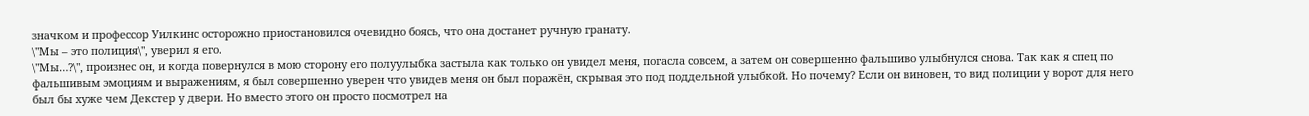значком и профессор Уилкинс осторожно приостановился очевидно боясь, что она достанет ручную гранату.
\"Мы – это полиция\", уверил я его.
\"Мы…?\", произнес он, и когда повернулся в мою сторону его полуулыбка застыла как только он увидел меня, погасла совсем, а затем он совершенно фальшиво улыбнулся снова. Так как я спец по фальшивым эмоциям и выражениям, я был совершенно уверен что увидев меня он был поражён, скрывая это под поддельной улыбкой. Но почему? Если он виновен, то вид полиции у ворот для него был бы хуже чем Декстер у двери. Но вместо этого он просто посмотрел на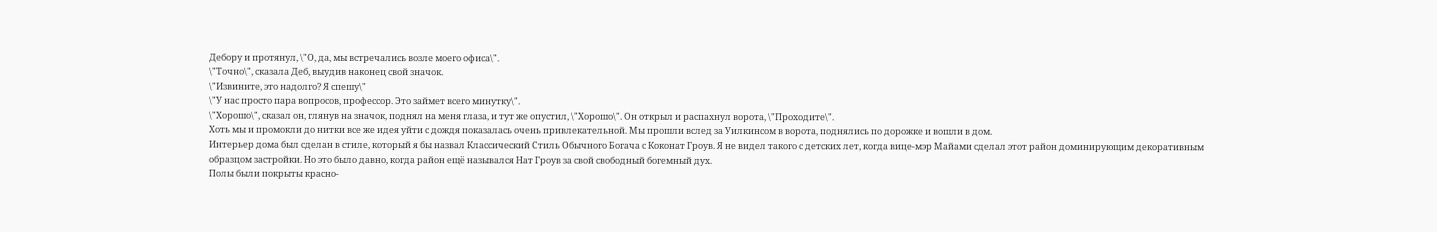Дебору и протянул, \"О, да, мы встречались возле моего офиса\".
\"Точно\", сказала Деб, выудив наконец свой значок.
\"Извините, это надолго? Я спешу\"
\"У нас просто пара вопросов, профессор. Это займет всего минутку\".
\"Хорошо\", сказал он, глянув на значок, поднял на меня глаза, и тут же опустил, \"Хорошо\". Он открыл и распахнул ворота, \"Проходите\".
Хоть мы и промокли до нитки все же идея уйти с дождя показалась очень привлекательной. Мы прошли вслед за Уилкинсом в ворота, поднялись по дорожке и вошли в дом.
Интерьер дома был сделан в стиле, который я бы назвал Классический Стиль Обычного Богача с Коконат Гроув. Я не видел такого с детских лет, когда вице-мэр Майами сделал этот район доминирующим декоративным образцом застройки. Но это было давно, когда район ещё назывался Нат Гроув за свой свободный богемный дух.
Полы были покрыты красно-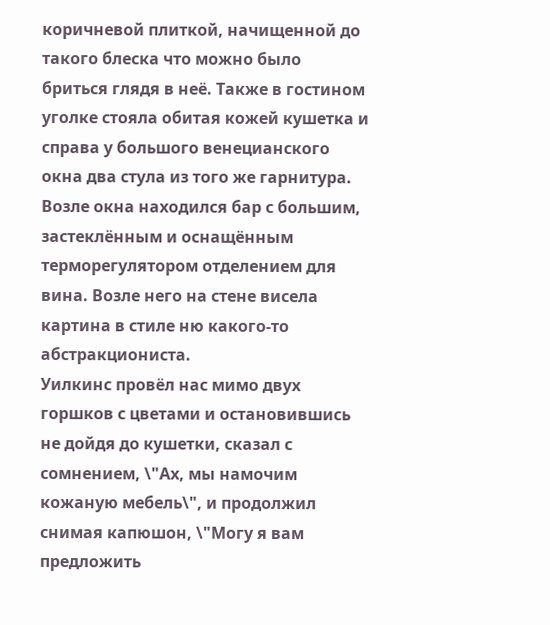коричневой плиткой, начищенной до такого блеска что можно было бриться глядя в неё. Также в гостином уголке стояла обитая кожей кушетка и справа у большого венецианского окна два стула из того же гарнитура. Возле окна находился бар с большим, застеклённым и оснащённым терморегулятором отделением для вина. Возле него на стене висела картина в стиле ню какого-то абстракциониста.
Уилкинс провёл нас мимо двух горшков с цветами и остановившись не дойдя до кушетки, сказал с сомнением, \"Ах, мы намочим кожаную мебель\", и продолжил снимая капюшон, \"Могу я вам предложить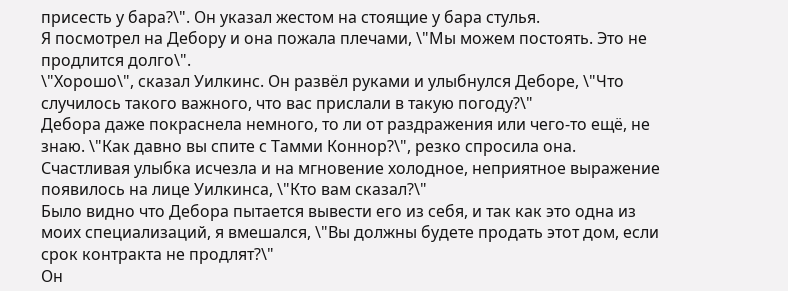присесть у бара?\". Он указал жестом на стоящие у бара стулья.
Я посмотрел на Дебору и она пожала плечами, \"Мы можем постоять. Это не продлится долго\".
\"Хорошо\", сказал Уилкинс. Он развёл руками и улыбнулся Деборе, \"Что случилось такого важного, что вас прислали в такую погоду?\"
Дебора даже покраснела немного, то ли от раздражения или чего-то ещё, не знаю. \"Как давно вы спите с Тамми Коннор?\", резко спросила она.
Счастливая улыбка исчезла и на мгновение холодное, неприятное выражение появилось на лице Уилкинса, \"Кто вам сказал?\"
Было видно что Дебора пытается вывести его из себя, и так как это одна из моих специализаций, я вмешался, \"Вы должны будете продать этот дом, если срок контракта не продлят?\"
Он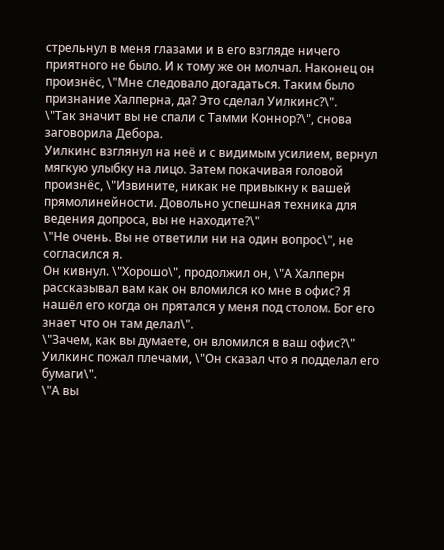стрельнул в меня глазами и в его взгляде ничего приятного не было. И к тому же он молчал. Наконец он произнёс, \"Мне следовало догадаться. Таким было признание Халперна, да? Это сделал Уилкинс?\".
\"Так значит вы не спали с Тамми Коннор?\", снова заговорила Дебора.
Уилкинс взглянул на неё и с видимым усилием, вернул мягкую улыбку на лицо. Затем покачивая головой произнёс, \"Извините, никак не привыкну к вашей прямолинейности. Довольно успешная техника для ведения допроса, вы не находите?\"
\"Не очень. Вы не ответили ни на один вопрос\", не согласился я.
Он кивнул. \"Хорошо\", продолжил он, \"А Халперн рассказывал вам как он вломился ко мне в офис? Я нашёл его когда он прятался у меня под столом. Бог его знает что он там делал\".
\"Зачем, как вы думаете, он вломился в ваш офис?\"
Уилкинс пожал плечами, \"Он сказал что я подделал его бумаги\".
\"А вы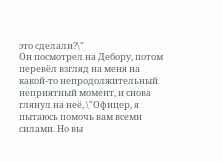это сделали?\"
Он посмотрел на Дебору, потом перевёл взгляд на меня на какой-то непродолжительный неприятный момент, и снова глянул на неё, \"Офицер, я пытаюсь помочь вам всеми силами. Но вы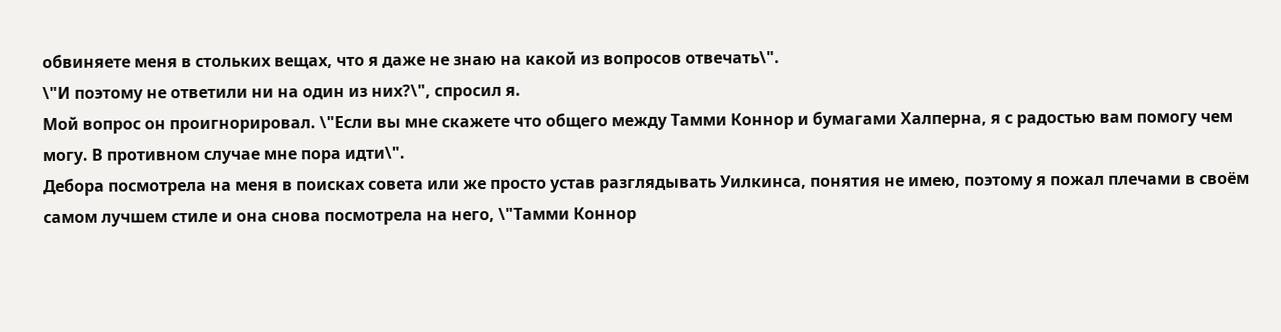обвиняете меня в стольких вещах, что я даже не знаю на какой из вопросов отвечать\".
\"И поэтому не ответили ни на один из них?\", спросил я.
Мой вопрос он проигнорировал. \"Если вы мне скажете что общего между Тамми Коннор и бумагами Халперна, я с радостью вам помогу чем могу. В противном случае мне пора идти\".
Дебора посмотрела на меня в поисках совета или же просто устав разглядывать Уилкинса, понятия не имею, поэтому я пожал плечами в своём самом лучшем стиле и она снова посмотрела на него, \"Тамми Коннор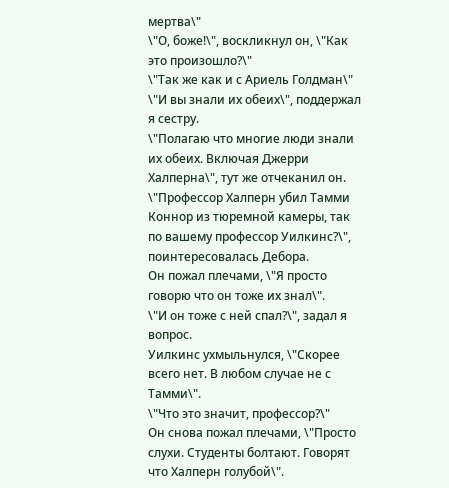мертва\"
\"О, боже!\", воскликнул он, \"Как это произошло?\"
\"Так же как и с Ариель Голдман\"
\"И вы знали их обеих\", поддержал я сестру.
\"Полагаю что многие люди знали их обеих. Включая Джерри Халперна\", тут же отчеканил он.
\"Профессор Халперн убил Тамми Коннор из тюремной камеры, так по вашему профессор Уилкинс?\", поинтересовалась Дебора.
Он пожал плечами, \"Я просто говорю что он тоже их знал\".
\"И он тоже с ней спал?\", задал я вопрос.
Уилкинс ухмыльнулся, \"Скорее всего нет. В любом случае не с Тамми\".
\"Что это значит, профессор?\"
Он снова пожал плечами, \"Просто слухи. Студенты болтают. Говорят что Халперн голубой\".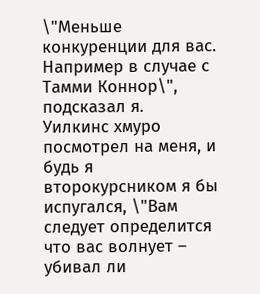\"Меньше конкуренции для вас. Например в случае с Тамми Коннор\", подсказал я.
Уилкинс хмуро посмотрел на меня, и будь я второкурсником я бы испугался, \"Вам следует определится что вас волнует – убивал ли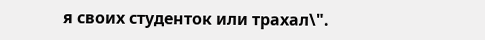я своих студенток или трахал\".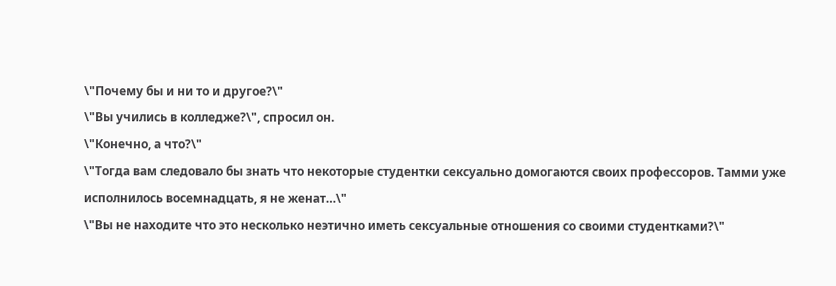\"Почему бы и ни то и другое?\"
\"Вы учились в колледже?\", спросил он.
\"Конечно, а что?\"
\"Тогда вам следовало бы знать что некоторые студентки сексуально домогаются своих профессоров. Тамми уже исполнилось восемнадцать, я не женат…\"
\"Вы не находите что это несколько неэтично иметь сексуальные отношения со своими студентками?\"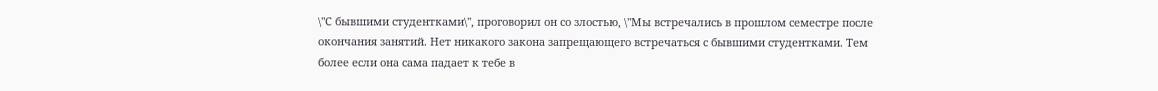\"С бывшими студентками\", проговорил он со злостью, \"Мы встречались в прошлом семестре после окончания занятий. Нет никакого закона запрещающего встречаться с бывшими студентками. Тем более если она сама падает к тебе в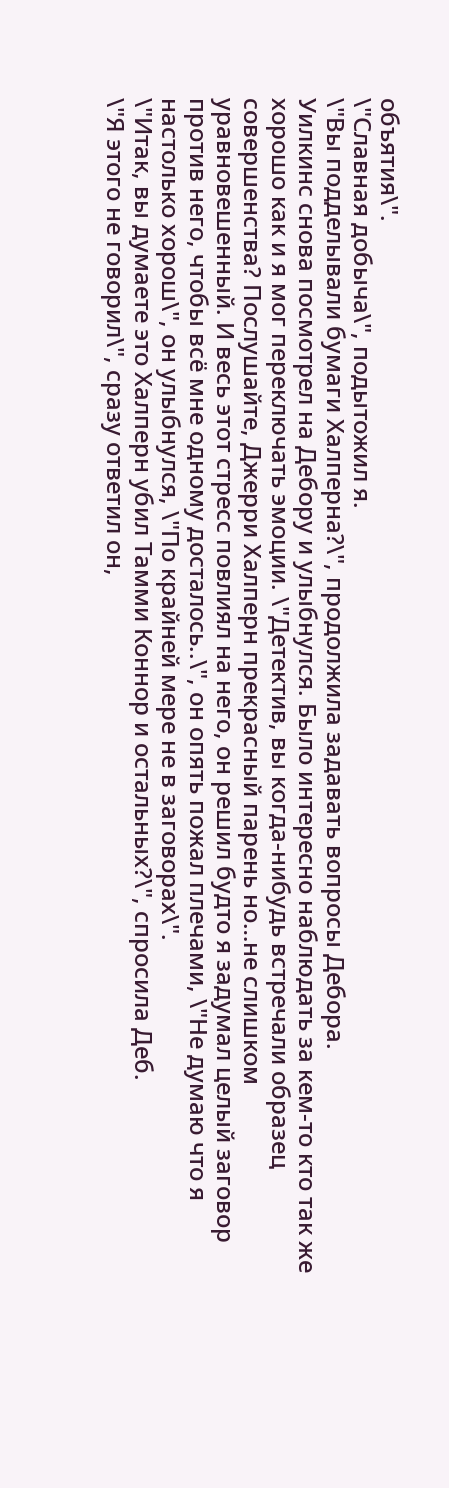объятия\".
\"Славная добыча\", подытожил я.
\"Вы подделывали бумаги Халперна?\", продолжила задавать вопросы Дебора.
Уилкинс снова посмотрел на Дебору и улыбнулся. Было интересно наблюдать за кем-то кто так же хорошо как и я мог переключать эмоции. \"Детектив, вы когда-нибудь встречали образец совершенства? Послушайте, Джерри Халперн прекрасный парень но…не слишком уравновешенный. И весь этот стресс повлиял на него, он решил будто я задумал целый заговор против него, чтобы всё мне одному досталось..\", он опять пожал плечами, \"Не думаю что я настолько хорош\", он улыбнулся, \"По крайней мере не в заговорах\".
\"Итак, вы думаете это Халперн убил Тамми Коннор и остальных?\", спросила Деб.
\"Я этого не говорил\", сразу ответил он,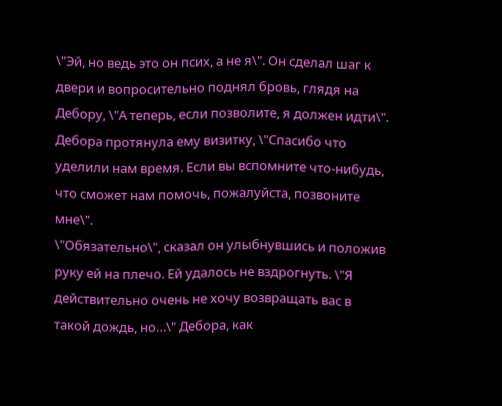\"Эй, но ведь это он псих, а не я\". Он сделал шаг к двери и вопросительно поднял бровь, глядя на Дебору, \"А теперь, если позволите, я должен идти\".
Дебора протянула ему визитку, \"Спасибо что уделили нам время. Если вы вспомните что-нибудь, что сможет нам помочь, пожалуйста, позвоните мне\".
\"Обязательно\", сказал он улыбнувшись и положив руку ей на плечо. Ей удалось не вздрогнуть. \"Я действительно очень не хочу возвращать вас в такой дождь, но…\" Дебора, как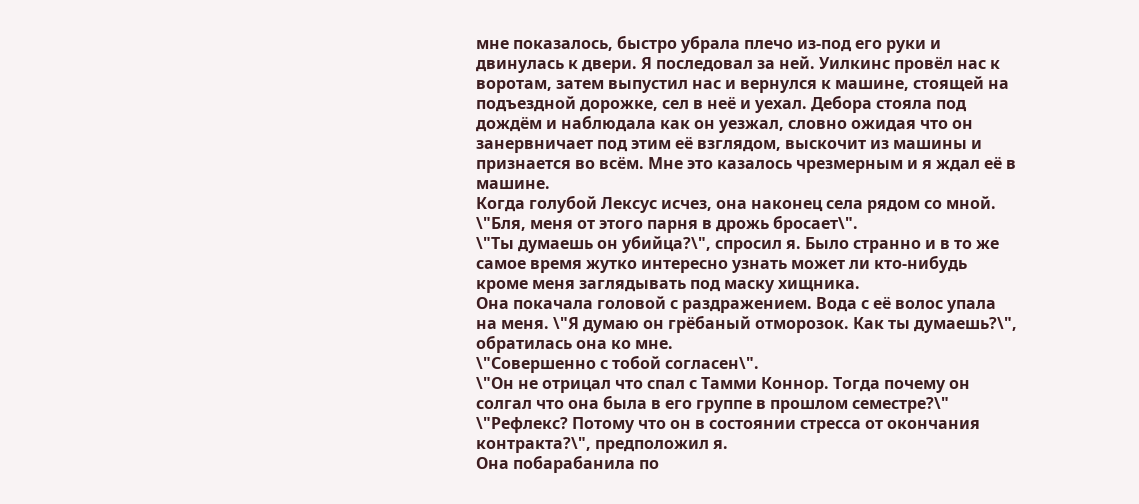мне показалось, быстро убрала плечо из-под его руки и двинулась к двери. Я последовал за ней. Уилкинс провёл нас к воротам, затем выпустил нас и вернулся к машине, стоящей на подъездной дорожке, сел в неё и уехал. Дебора стояла под дождём и наблюдала как он уезжал, словно ожидая что он занервничает под этим её взглядом, выскочит из машины и признается во всём. Мне это казалось чрезмерным и я ждал её в машине.
Когда голубой Лексус исчез, она наконец села рядом со мной. \"Бля, меня от этого парня в дрожь бросает\".
\"Ты думаешь он убийца?\", спросил я. Было странно и в то же самое время жутко интересно узнать может ли кто-нибудь кроме меня заглядывать под маску хищника.
Она покачала головой с раздражением. Вода с её волос упала на меня. \"Я думаю он грёбаный отморозок. Как ты думаешь?\", обратилась она ко мне.
\"Совершенно с тобой согласен\".
\"Он не отрицал что спал с Тамми Коннор. Тогда почему он солгал что она была в его группе в прошлом семестре?\"
\"Рефлекс? Потому что он в состоянии стресса от окончания контракта?\", предположил я.
Она побарабанила по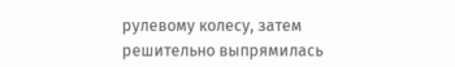рулевому колесу, затем решительно выпрямилась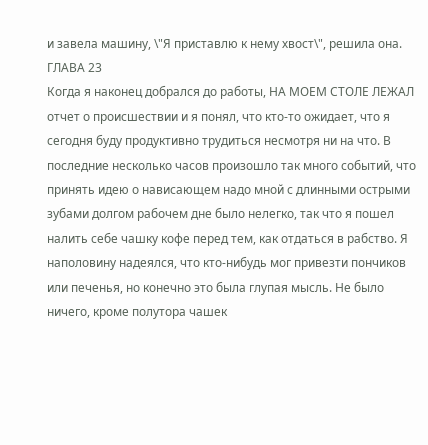и завела машину, \"Я приставлю к нему хвост\", решила она.
ГЛАВА 23
Когда я наконец добрался до работы, НА МОЕМ СТОЛЕ ЛЕЖАЛ отчет о происшествии и я понял, что кто-то ожидает, что я сегодня буду продуктивно трудиться несмотря ни на что. В последние несколько часов произошло так много событий, что принять идею о нависающем надо мной с длинными острыми зубами долгом рабочем дне было нелегко, так что я пошел налить себе чашку кофе перед тем, как отдаться в рабство. Я наполовину надеялся, что кто-нибудь мог привезти пончиков или печенья, но конечно это была глупая мысль. Не было ничего, кроме полутора чашек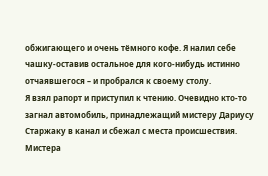обжигающего и очень тёмного кофе. Я налил себе чашку-оставив остальное для кого-нибудь истинно отчаявшегося – и пробрался к своему столу.
Я взял рапорт и приступил к чтению. Очевидно кто-то загнал автомобиль, принадлежащий мистеру Дариусу Старжаку в канал и сбежал с места происшествия. Мистера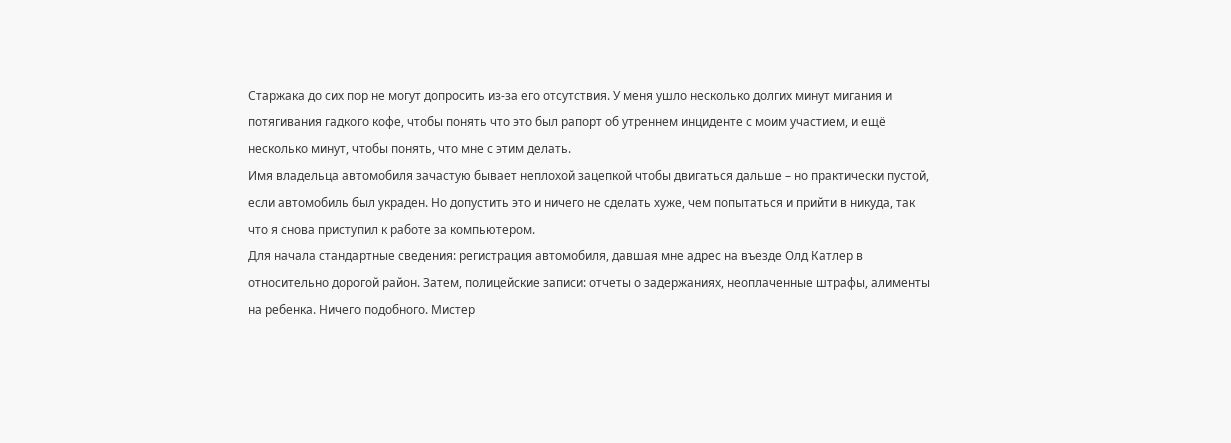Старжака до сих пор не могут допросить из-за его отсутствия. У меня ушло несколько долгих минут мигания и потягивания гадкого кофе, чтобы понять что это был рапорт об утреннем инциденте с моим участием, и ещё несколько минут, чтобы понять, что мне с этим делать.
Имя владельца автомобиля зачастую бывает неплохой зацепкой чтобы двигаться дальше – но практически пустой, если автомобиль был украден. Но допустить это и ничего не сделать хуже, чем попытаться и прийти в никуда, так что я снова приступил к работе за компьютером.
Для начала стандартные сведения: регистрация автомобиля, давшая мне адрес на въезде Олд Катлер в относительно дорогой район. Затем, полицейские записи: отчеты о задержаниях, неоплаченные штрафы, алименты на ребенка. Ничего подобного. Мистер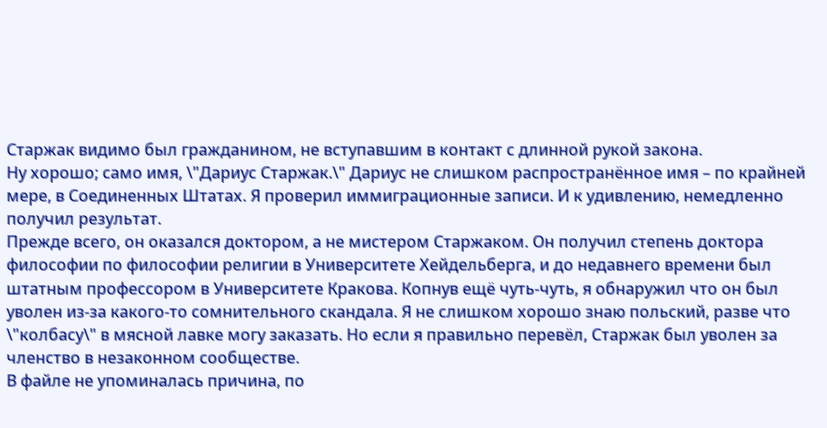Старжак видимо был гражданином, не вступавшим в контакт с длинной рукой закона.
Ну хорошо; само имя, \"Дариус Старжак.\" Дариус не слишком распространённое имя – по крайней мере, в Соединенных Штатах. Я проверил иммиграционные записи. И к удивлению, немедленно получил результат.
Прежде всего, он оказался доктором, а не мистером Старжаком. Он получил степень доктора философии по философии религии в Университете Хейдельберга, и до недавнего времени был штатным профессором в Университете Кракова. Копнув ещё чуть-чуть, я обнаружил что он был уволен из-за какого-то сомнительного скандала. Я не слишком хорошо знаю польский, разве что \"колбасу\" в мясной лавке могу заказать. Но если я правильно перевёл, Старжак был уволен за членство в незаконном сообществе.
В файле не упоминалась причина, по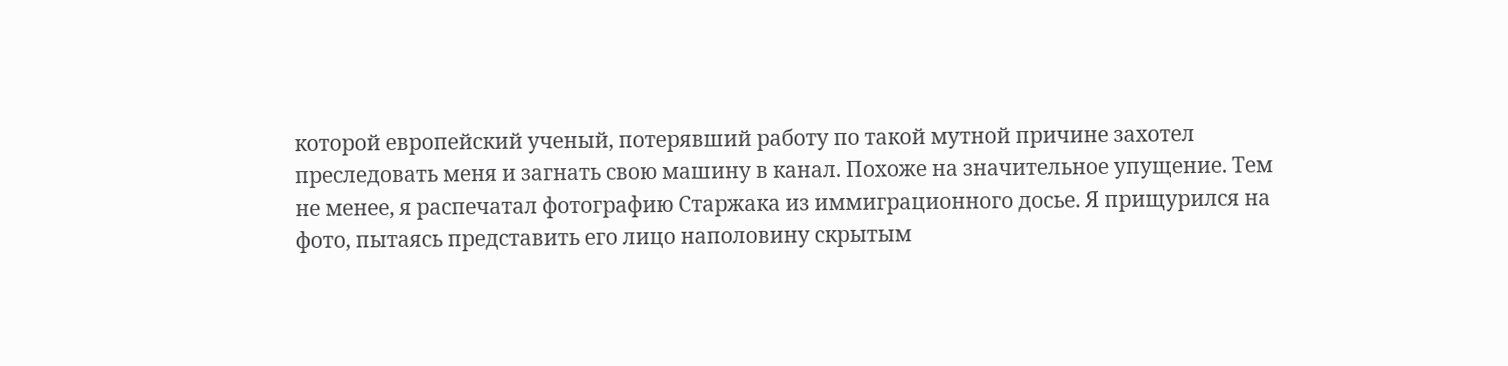которой европейский ученый, потерявший работу по такой мутной причине захотел преследовать меня и загнать свою машину в канал. Похоже на значительное упущение. Тем не менее, я распечатал фотографию Старжака из иммиграционного досье. Я прищурился на фото, пытаясь представить его лицо наполовину скрытым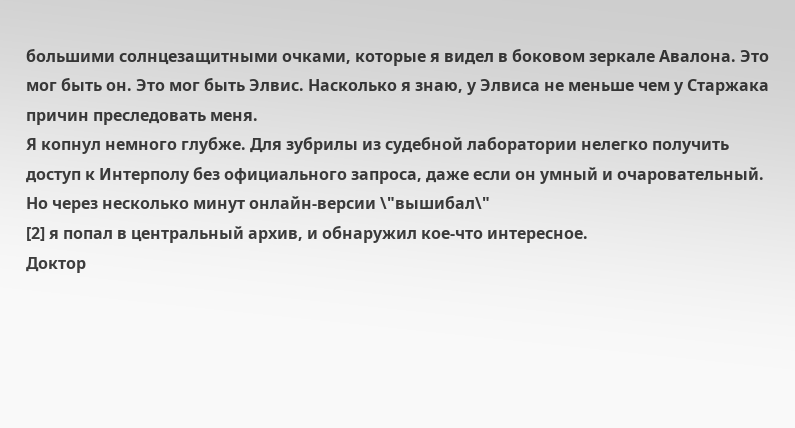большими солнцезащитными очками, которые я видел в боковом зеркале Авалона. Это мог быть он. Это мог быть Элвис. Насколько я знаю, у Элвиса не меньше чем у Старжака причин преследовать меня.
Я копнул немного глубже. Для зубрилы из судебной лаборатории нелегко получить доступ к Интерполу без официального запроса, даже если он умный и очаровательный. Но через несколько минут онлайн-версии \"вышибал\"
[2] я попал в центральный архив, и обнаружил кое-что интересное.
Доктор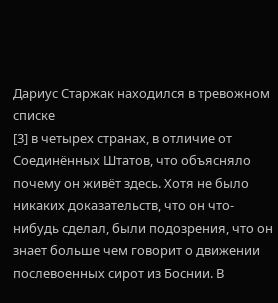Дариус Старжак находился в тревожном списке
[3] в четырех странах, в отличие от Соединённых Штатов, что объясняло почему он живёт здесь. Хотя не было никаких доказательств, что он что-нибудь сделал, были подозрения, что он знает больше чем говорит о движении послевоенных сирот из Боснии. В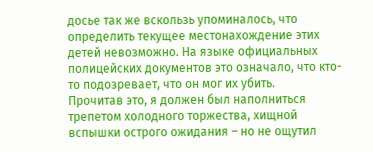досье так же вскользь упоминалось, что определить текущее местонахождение этих детей невозможно. На языке официальных полицейских документов это означало, что кто-то подозревает, что он мог их убить.
Прочитав это, я должен был наполниться трепетом холодного торжества, хищной вспышки острого ожидания – но не ощутил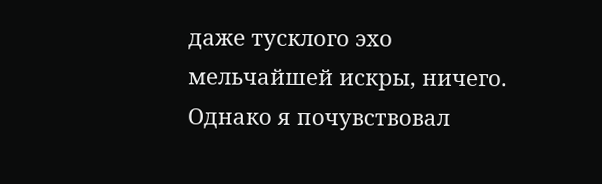даже тусклого эхо мельчайшей искры, ничего. Однако я почувствовал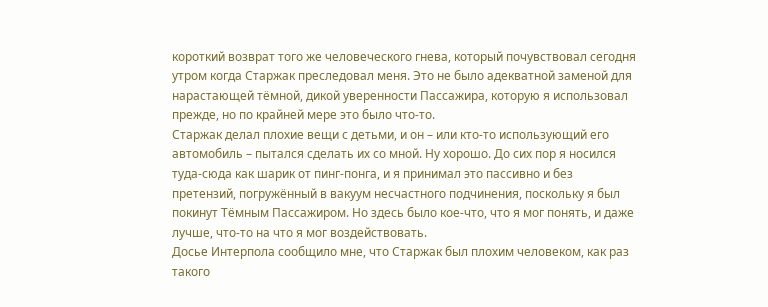короткий возврат того же человеческого гнева, который почувствовал сегодня утром когда Старжак преследовал меня. Это не было адекватной заменой для нарастающей тёмной, дикой уверенности Пассажира, которую я использовал прежде, но по крайней мере это было что-то.
Старжак делал плохие вещи с детьми, и он – или кто-то использующий его автомобиль – пытался сделать их со мной. Ну хорошо. До сих пор я носился туда-сюда как шарик от пинг-понга, и я принимал это пассивно и без претензий, погружённый в вакуум несчастного подчинения, поскольку я был покинут Тёмным Пассажиром. Но здесь было кое-что, что я мог понять, и даже лучше, что-то на что я мог воздействовать.
Досье Интерпола сообщило мне, что Старжак был плохим человеком, как раз такого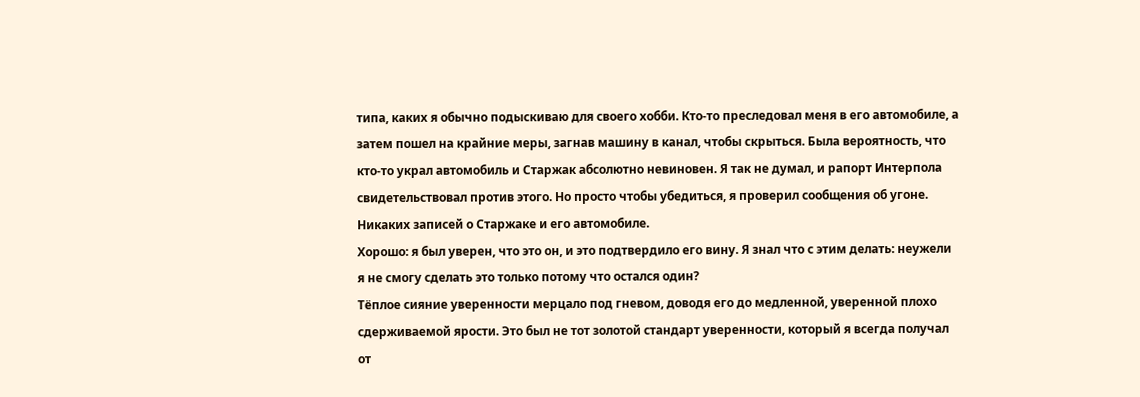типа, каких я обычно подыскиваю для своего хобби. Кто-то преследовал меня в его автомобиле, а затем пошел на крайние меры, загнав машину в канал, чтобы скрыться. Была вероятность, что кто-то украл автомобиль и Старжак абсолютно невиновен. Я так не думал, и рапорт Интерпола свидетельствовал против этого. Но просто чтобы убедиться, я проверил сообщения об угоне. Никаких записей о Старжаке и его автомобиле.
Хорошо: я был уверен, что это он, и это подтвердило его вину. Я знал что с этим делать: неужели я не смогу сделать это только потому что остался один?
Тёплое сияние уверенности мерцало под гневом, доводя его до медленной, уверенной плохо сдерживаемой ярости. Это был не тот золотой стандарт уверенности, который я всегда получал от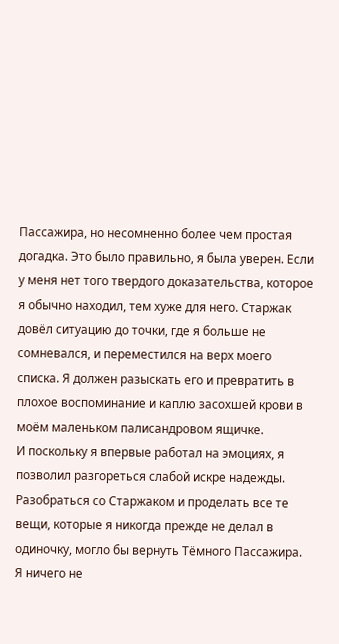Пассажира, но несомненно более чем простая догадка. Это было правильно, я была уверен. Если у меня нет того твердого доказательства, которое я обычно находил, тем хуже для него. Старжак довёл ситуацию до точки, где я больше не сомневался, и переместился на верх моего списка. Я должен разыскать его и превратить в плохое воспоминание и каплю засохшей крови в моём маленьком палисандровом ящичке.
И поскольку я впервые работал на эмоциях, я позволил разгореться слабой искре надежды. Разобраться со Старжаком и проделать все те вещи, которые я никогда прежде не делал в одиночку, могло бы вернуть Тёмного Пассажира. Я ничего не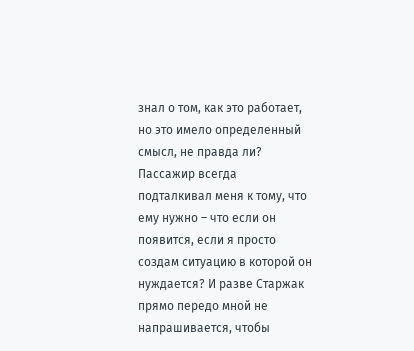знал о том, как это работает, но это имело определенный смысл, не правда ли? Пассажир всегда подталкивал меня к тому, что ему нужно – что если он появится, если я просто создам ситуацию в которой он нуждается? И разве Старжак прямо передо мной не напрашивается, чтобы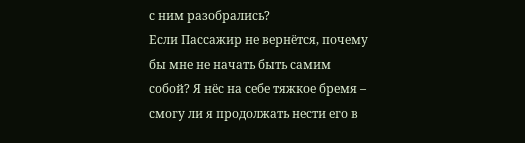с ним разобрались?
Если Пассажир не вернётся, почему бы мне не начать быть самим собой? Я нёс на себе тяжкое бремя – смогу ли я продолжать нести его в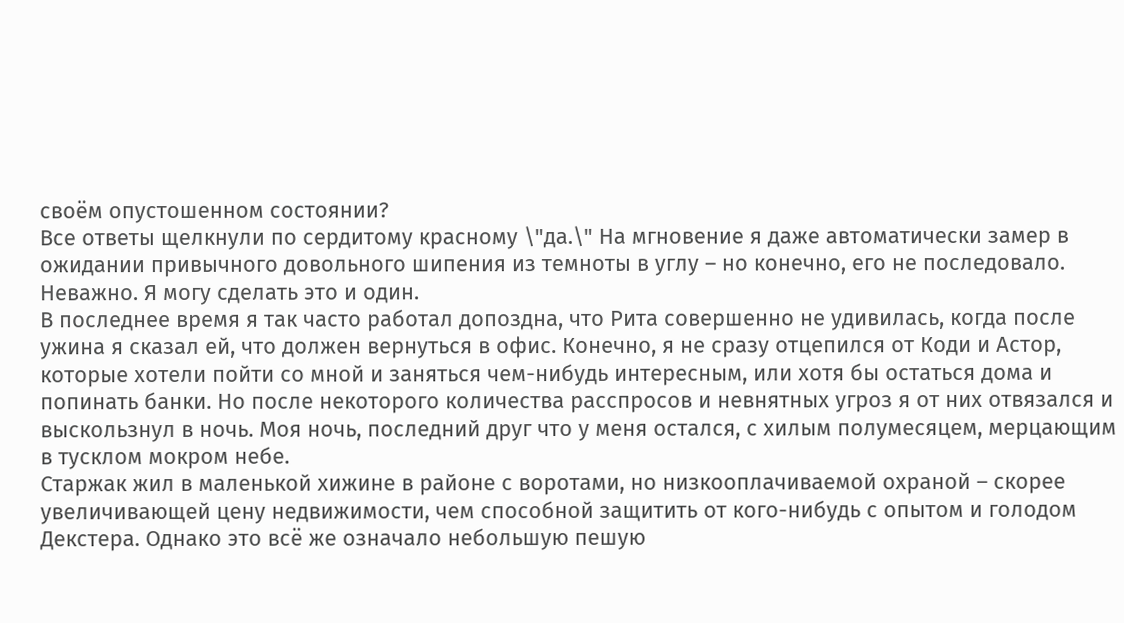своём опустошенном состоянии?
Все ответы щелкнули по сердитому красному \"да.\" На мгновение я даже автоматически замер в ожидании привычного довольного шипения из темноты в углу – но конечно, его не последовало.
Неважно. Я могу сделать это и один.
В последнее время я так часто работал допоздна, что Рита совершенно не удивилась, когда после ужина я сказал ей, что должен вернуться в офис. Конечно, я не сразу отцепился от Коди и Астор, которые хотели пойти со мной и заняться чем-нибудь интересным, или хотя бы остаться дома и попинать банки. Но после некоторого количества расспросов и невнятных угроз я от них отвязался и выскользнул в ночь. Моя ночь, последний друг что у меня остался, с хилым полумесяцем, мерцающим в тусклом мокром небе.
Старжак жил в маленькой хижине в районе с воротами, но низкооплачиваемой охраной – скорее увеличивающей цену недвижимости, чем способной защитить от кого-нибудь с опытом и голодом Декстера. Однако это всё же означало небольшую пешую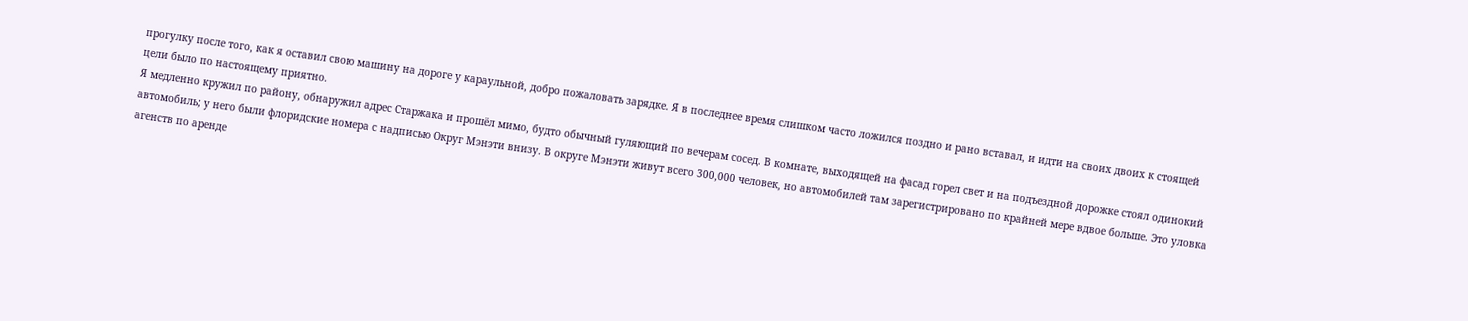прогулку после того, как я оставил свою машину на дороге у караульной, добро пожаловать зарядке. Я в последнее время слишком часто ложился поздно и рано вставал, и идти на своих двоих к стоящей цели было по настоящему приятно.
Я медленно кружил по району, обнаружил адрес Старжака и прошёл мимо, будто обычный гуляющий по вечерам сосед. В комнате, выходящей на фасад горел свет и на подъездной дорожке стоял одинокий автомобиль; у него были флоридские номера с надписью Округ Мэнэти внизу. В округе Мэнэти живут всего 300,000 человек, но автомобилей там зарегистрировано по крайней мере вдвое больше. Это уловка агенств по аренде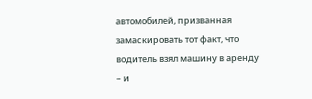автомобилей, призванная замаскировать тот факт, что водитель взял машину в аренду – и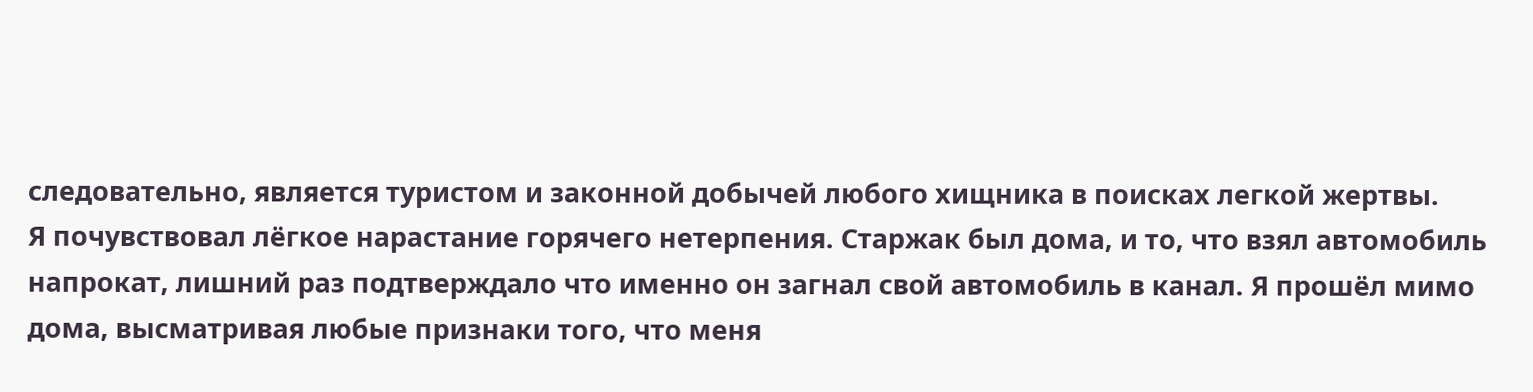следовательно, является туристом и законной добычей любого хищника в поисках легкой жертвы.
Я почувствовал лёгкое нарастание горячего нетерпения. Старжак был дома, и то, что взял автомобиль напрокат, лишний раз подтверждало что именно он загнал свой автомобиль в канал. Я прошёл мимо дома, высматривая любые признаки того, что меня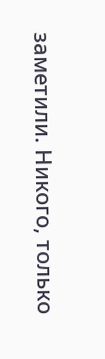заметили. Никого, только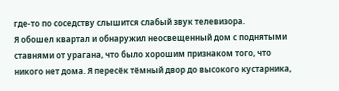где-то по соседству слышится слабый звук телевизора.
Я обошел квартал и обнаружил неосвещенный дом с поднятыми ставнями от урагана, что было хорошим признаком того, что никого нет дома. Я пересёк тёмный двор до высокого кустарника,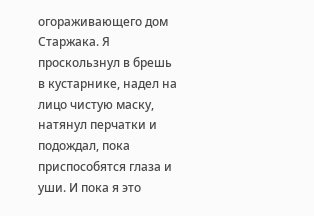огораживающего дом Старжака. Я проскользнул в брешь в кустарнике, надел на лицо чистую маску, натянул перчатки и подождал, пока приспособятся глаза и уши. И пока я это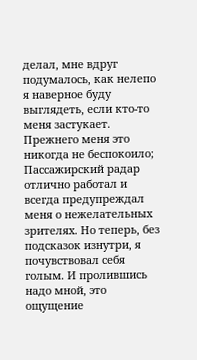делал, мне вдруг подумалось, как нелепо я наверное буду выглядеть, если кто-то меня застукает. Прежнего меня это никогда не беспокоило; Пассажирский радар отлично работал и всегда предупреждал меня о нежелательных зрителях. Но теперь, без подсказок изнутри, я почувствовал себя голым. И пролившись надо мной, это ощущение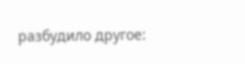разбудило другое: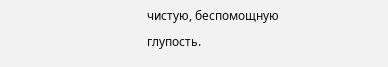чистую, беспомощную глупость.